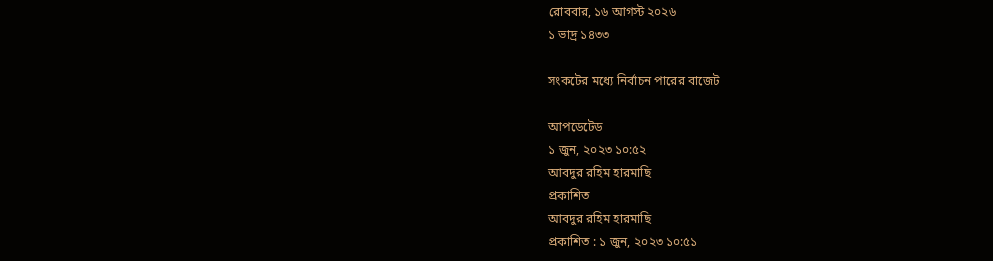রোববার, ১৬ আগস্ট ২০২৬
১ ভাদ্র ১৪৩৩

সংকটের মধ্যে নির্বাচন পারের বাজেট

আপডেটেড
১ জুন, ২০২৩ ১০:৫২
আবদুর রহিম হারমাছি
প্রকাশিত
আবদুর রহিম হারমাছি
প্রকাশিত : ১ জুন, ২০২৩ ১০:৫১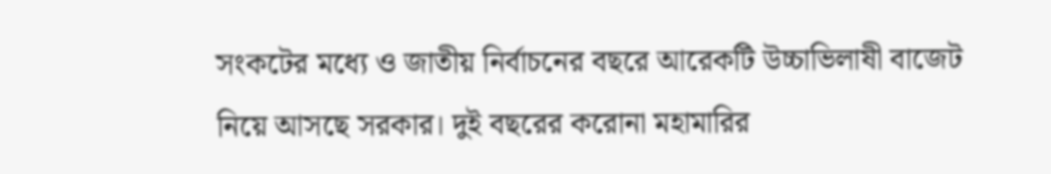সংকটের মধ্যে ও জাতীয় নির্বাচনের বছরে আরেকটি উচ্চাভিলাষী বাজেট নিয়ে আসছে সরকার। দুই বছরের করোনা মহামারির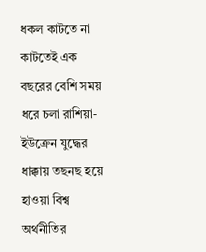ধকল কাটতে না কাটতেই এক বছরের বেশি সময় ধরে চলা রাশিয়া-ইউক্রেন যুদ্ধের ধাক্কায় তছনছ হয়ে হাওয়া বিশ্ব অর্থনীতির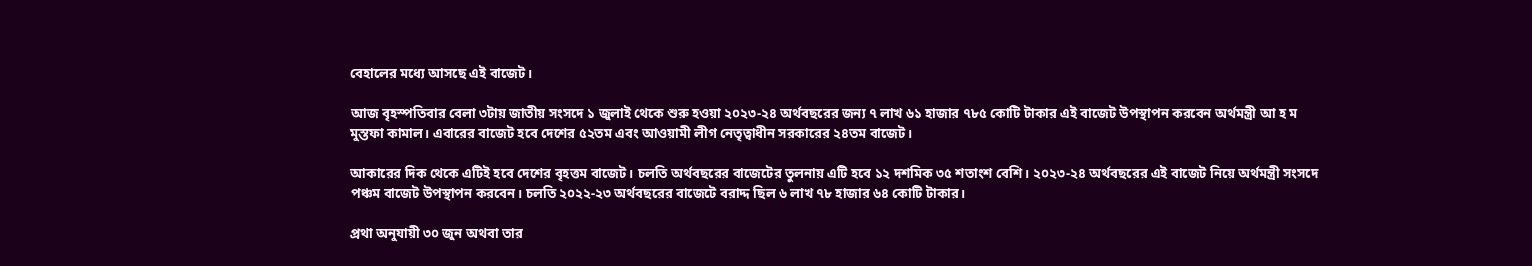বেহালের মধ্যে আসছে এই বাজেট।

আজ বৃহস্পতিবার বেলা ৩টায় জাতীয় সংসদে ১ জুলাই থেকে শুরু হওয়া ২০২৩-২৪ অর্থবছরের জন্য ৭ লাখ ৬১ হাজার ৭৮৫ কোটি টাকার এই বাজেট উপস্থাপন করবেন অর্থমন্ত্রী আ হ ম মুস্তফা কামাল। এবারের বাজেট হবে দেশের ৫২তম এবং আওয়ামী লীগ নেতৃত্বাধীন সরকারের ২৪তম বাজেট।

আকারের দিক থেকে এটিই হবে দেশের বৃহত্তম বাজেট। চলতি অর্থবছরের বাজেটের তুলনায় এটি হবে ১২ দশমিক ৩৫ শতাংশ বেশি। ২০২৩-২৪ অর্থবছরের এই বাজেট নিয়ে অর্থমন্ত্রী সংসদে পঞ্চম বাজেট উপস্থাপন করবেন। চলতি ২০২২-২৩ অর্থবছরের বাজেটে বরাদ্দ ছিল ৬ লাখ ৭৮ হাজার ৬৪ কোটি টাকার।

প্রথা অনুযায়ী ৩০ জুন অথবা তার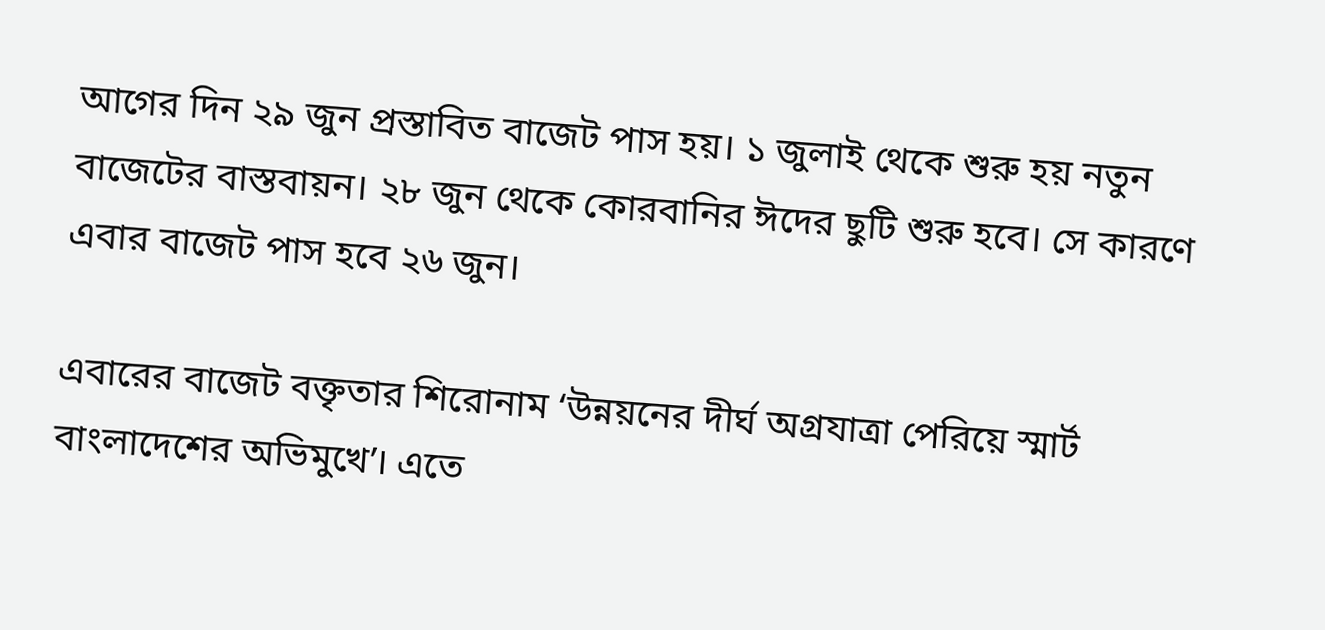আগের দিন ২৯ জুন প্রস্তাবিত বাজেট পাস হয়। ১ জুলাই থেকে শুরু হয় নতুন বাজেটের বাস্তবায়ন। ২৮ জুন থেকে কোরবানির ঈদের ছুটি শুরু হবে। সে কারণে এবার বাজেট পাস হবে ২৬ জুন।

এবারের বাজেট বক্তৃতার শিরোনাম ‘উন্নয়নের দীর্ঘ অগ্রযাত্রা পেরিয়ে স্মার্ট বাংলাদেশের অভিমুখে’। এতে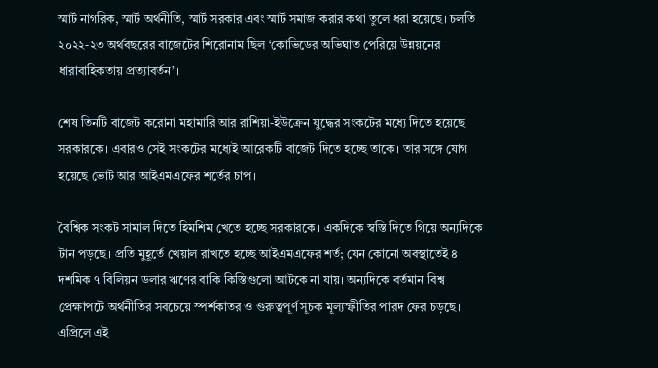স্মার্ট নাগরিক, স্মার্ট অর্থনীতি, স্মার্ট সরকার এবং স্মার্ট সমাজ করার কথা তুলে ধরা হয়েছে। চলতি ২০২২-২৩ অর্থবছরের বাজেটের শিরোনাম ছিল ‘কোভিডের অভিঘাত পেরিয়ে উন্নয়নের ধারাবাহিকতায় প্রত্যাবর্তন’।

শেষ তিনটি বাজেট করোনা মহামারি আর রাশিয়া-ইউক্রেন যুদ্ধের সংকটের মধ্যে দিতে হয়েছে সরকারকে। এবারও সেই সংকটের মধ্যেই আরেকটি বাজেট দিতে হচ্ছে তাকে। তার সঙ্গে যোগ হয়েছে ভোট আর আইএমএফের শর্তের চাপ।

বৈশ্বিক সংকট সামাল দিতে হিমশিম খেতে হচ্ছে সরকারকে। একদিকে স্বস্তি দিতে গিয়ে অন্যদিকে টান পড়ছে। প্রতি মুহূর্তে খেয়াল রাখতে হচ্ছে আইএমএফের শর্ত; যেন কোনো অবস্থাতেই ৪ দশমিক ৭ বিলিয়ন ডলার ঋণের বাকি কিস্তিগুলো আটকে না যায়। অন্যদিকে বর্তমান বিশ্ব প্রেক্ষাপটে অর্থনীতির সবচেয়ে স্পর্শকাতর ও গুরুত্বপূর্ণ সূচক মূল্যস্ফীতির পারদ ফের চড়ছে। এপ্রিলে এই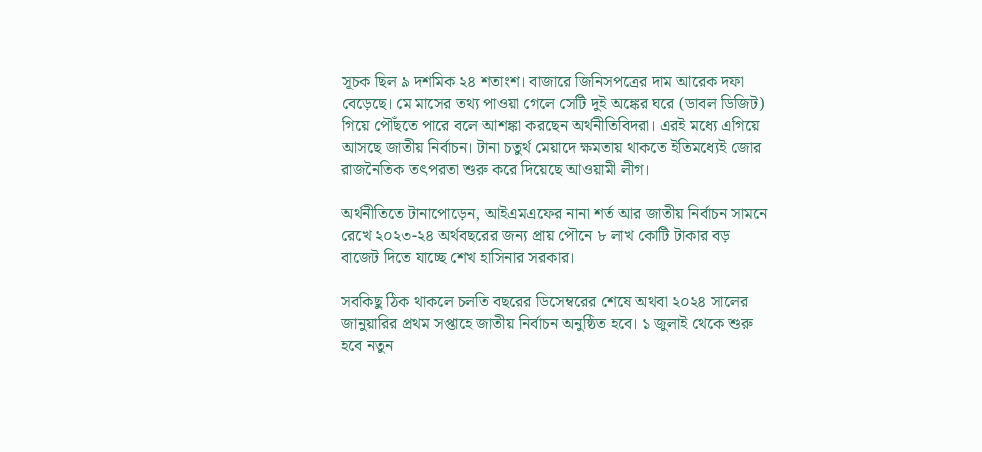সূচক ছিল ৯ দশমিক ২৪ শতাংশ। বাজারে জিনিসপত্রের দাম আরেক দফা বেড়েছে। মে মাসের তথ্য পাওয়া গেলে সেটি দুই অঙ্কের ঘরে (ডাবল ডিজিট) গিয়ে পৌঁছতে পারে বলে আশঙ্কা করছেন অর্থনীতিবিদরা। এরই মধ্যে এগিয়ে আসছে জাতীয় নির্বাচন। টানা চতুর্থ মেয়াদে ক্ষমতায় থাকতে ইতিমধ্যেই জোর রাজনৈতিক তৎপরতা শুরু করে দিয়েছে আওয়ামী লীগ।

অর্থনীতিতে টানাপোড়েন, আইএমএফের নানা শর্ত আর জাতীয় নির্বাচন সামনে রেখে ২০২৩-২৪ অর্থবছরের জন্য প্রায় পৌনে ৮ লাখ কোটি টাকার বড় বাজেট দিতে যাচ্ছে শেখ হাসিনার সরকার।

সবকিছু ঠিক থাকলে চলতি বছরের ডিসেম্বরের শেষে অথবা ২০২৪ সালের জানুয়ারির প্রথম সপ্তাহে জাতীয় নির্বাচন অনুষ্ঠিত হবে। ১ জুলাই থেকে শুরু হবে নতুন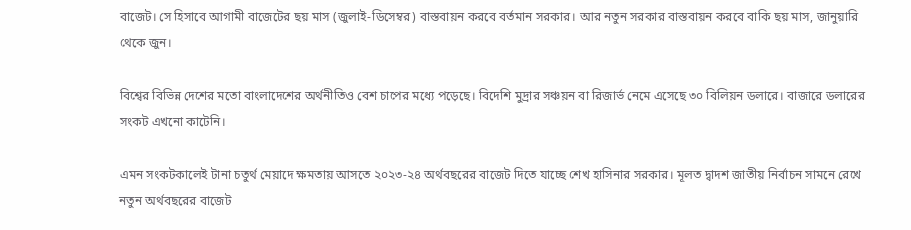বাজেট। সে হিসাবে আগামী বাজেটের ছয় মাস (জুলাই-ডিসেম্বর) বাস্তবায়ন করবে বর্তমান সরকার। আর নতুন সরকার বাস্তবায়ন করবে বাকি ছয় মাস, জানুয়ারি থেকে জুন।

বিশ্বের বিভিন্ন দেশের মতো বাংলাদেশের অর্থনীতিও বেশ চাপের মধ্যে পড়েছে। বিদেশি মুদ্রার সঞ্চয়ন বা রিজার্ভ নেমে এসেছে ৩০ বিলিয়ন ডলারে। বাজারে ডলারের সংকট এখনো কাটেনি।

এমন সংকটকালেই টানা চতুর্থ মেয়াদে ক্ষমতায় আসতে ২০২৩-২৪ অর্থবছরের বাজেট দিতে যাচ্ছে শেখ হাসিনার সরকার। মূলত দ্বাদশ জাতীয় নির্বাচন সামনে রেখে নতুন অর্থবছরের বাজেট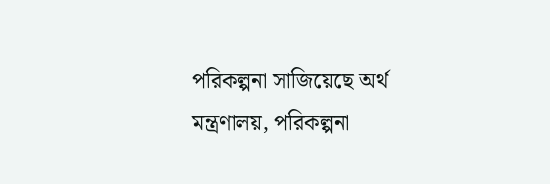পরিকল্পনা সাজিয়েছে অর্থ মন্ত্রণালয়, পরিকল্পনা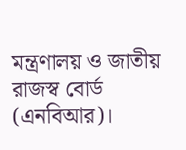মন্ত্রণালয় ও জাতীয় রাজস্ব বোর্ড (এনবিআর)।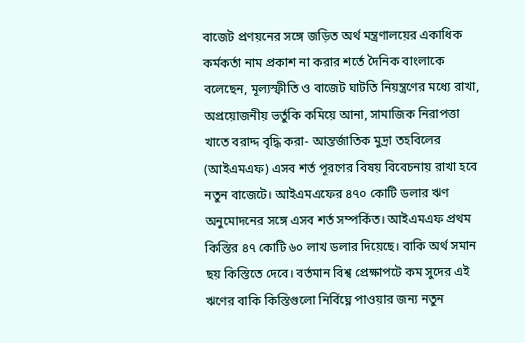বাজেট প্রণয়নের সঙ্গে জড়িত অর্থ মন্ত্রণালয়ের একাধিক কর্মকর্তা নাম প্রকাশ না করার শর্তে দৈনিক বাংলাকে বলেছেন, মূল্যস্ফীতি ও বাজেট ঘাটতি নিয়ন্ত্রণের মধ্যে রাখা, অপ্রয়োজনীয় ভর্তুকি কমিয়ে আনা, সামাজিক নিরাপত্তা খাতে বরাদ্দ বৃদ্ধি করা- আন্তর্জাতিক মুদ্রা তহবিলের (আইএমএফ) এসব শর্ত পূরণের বিষয় বিবেচনায় রাখা হবে নতুন বাজেটে। আইএমএফের ৪৭০ কোটি ডলার ঋণ অনুমোদনের সঙ্গে এসব শর্ত সম্পর্কিত। আইএমএফ প্রথম কিস্তির ৪৭ কোটি ৬০ লাখ ডলার দিয়েছে। বাকি অর্থ সমান ছয় কিস্তিতে দেবে। বর্তমান বিশ্ব প্রেক্ষাপটে কম সুদের এই ঋণের বাকি কিস্তিগুলো নির্বিঘ্নে পাওয়ার জন্য নতুন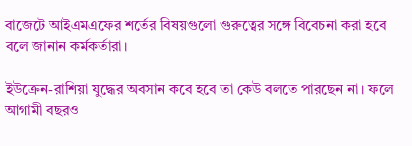বাজেটে আইএমএফের শর্তের বিষয়গুলো গুরুত্বের সঙ্গে বিবেচনা করা হবে বলে জানান কর্মকর্তারা।

ইউক্রেন-রাশিয়া যুদ্ধের অবসান কবে হবে তা কেউ বলতে পারছেন না। ফলে আগামী বছরও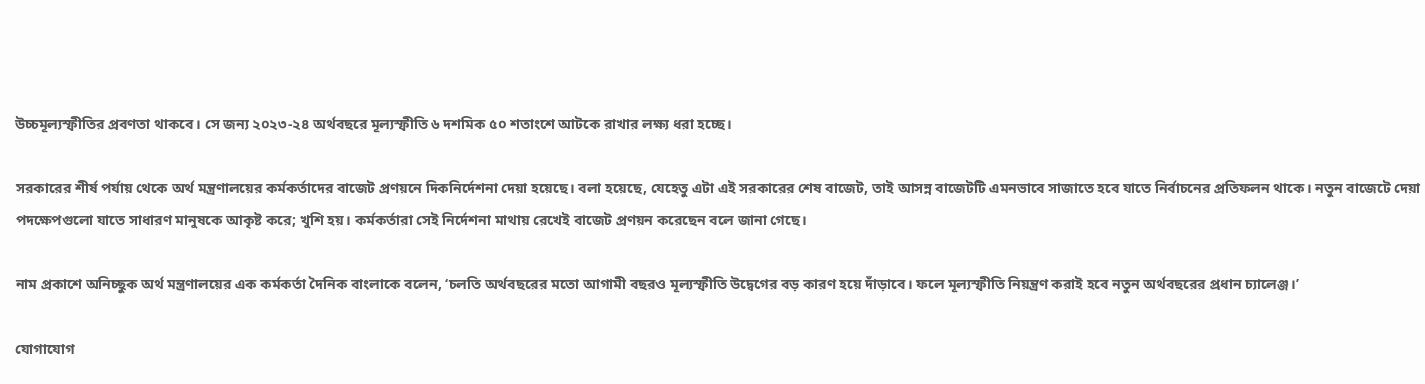উচ্চমূল্যস্ফীতির প্রবণতা থাকবে। সে জন্য ২০২৩-২৪ অর্থবছরে মূল্যস্ফীতি ৬ দশমিক ৫০ শতাংশে আটকে রাখার লক্ষ্য ধরা হচ্ছে।

সরকারের শীর্ষ পর্যায় থেকে অর্থ মন্ত্রণালয়ের কর্মকর্তাদের বাজেট প্রণয়নে দিকনির্দেশনা দেয়া হয়েছে। বলা হয়েছে, যেহেতু এটা এই সরকারের শেষ বাজেট, তাই আসন্ন বাজেটটি এমনভাবে সাজাতে হবে যাতে নির্বাচনের প্রতিফলন থাকে। নতুন বাজেটে দেয়া পদক্ষেপগুলো যাতে সাধারণ মানুষকে আকৃষ্ট করে; খুশি হয়। কর্মকর্তারা সেই নির্দেশনা মাথায় রেখেই বাজেট প্রণয়ন করেছেন বলে জানা গেছে।

নাম প্রকাশে অনিচ্ছুক অর্থ মন্ত্রণালয়ের এক কর্মকর্তা দৈনিক বাংলাকে বলেন, ‘চলতি অর্থবছরের মতো আগামী বছরও মূল্যস্ফীতি উদ্বেগের বড় কারণ হয়ে দাঁড়াবে। ফলে মূল্যস্ফীতি নিয়ন্ত্রণ করাই হবে নতুন অর্থবছরের প্রধান চ্যালেঞ্জ।’

যোগাযোগ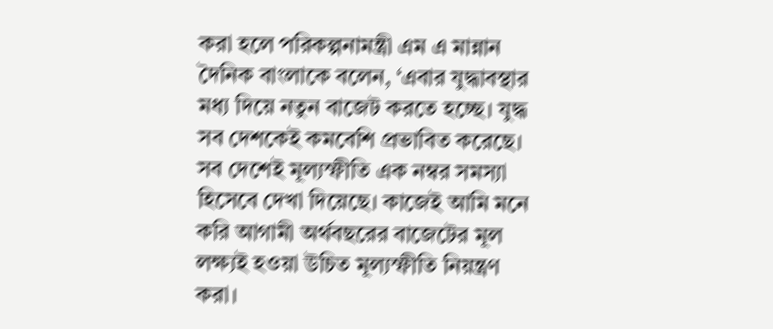করা হলে পরিকল্পনামন্ত্রী এম এ মান্নান দৈনিক বাংলাকে বলেন, ‘এবার যুদ্ধাবস্থার মধ্য দিয়ে নতুন বাজেট করতে হচ্ছে। যুদ্ধ সব দেশকেই কমবেশি প্রভাবিত করেছে। সব দেশেই মূল্যস্ফীতি এক নম্বর সমস্যা হিসেবে দেখা দিয়েছে। কাজেই আমি মনে করি আগামী অর্থবছরের বাজেটের মূল লক্ষ্যই হওয়া উচিত মূল্যস্ফীতি নিয়ন্ত্রণ করা।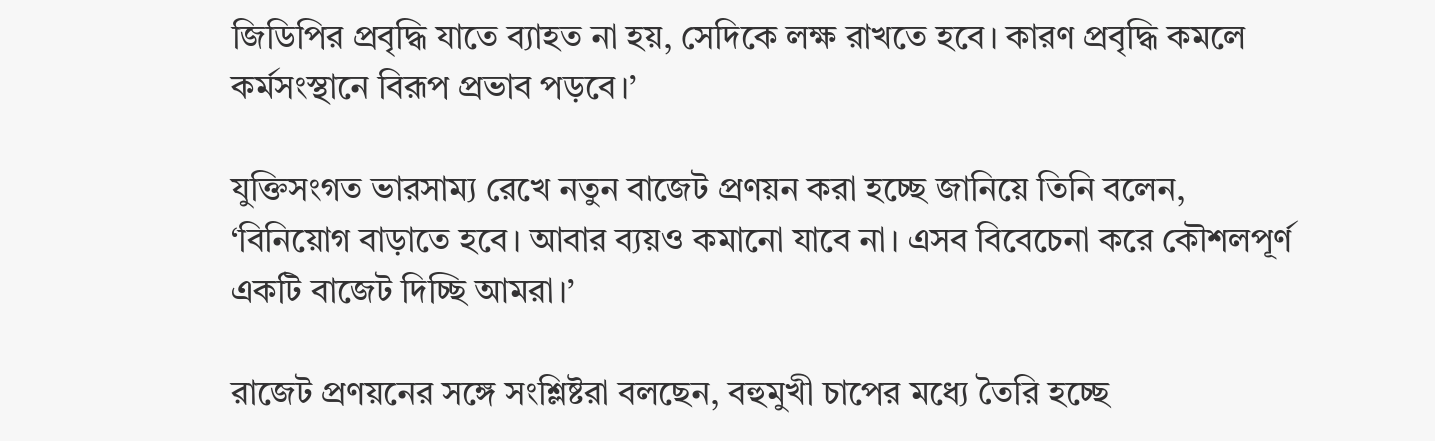জিডিপির প্রবৃদ্ধি যাতে ব্যাহত না হয়, সেদিকে লক্ষ রাখতে হবে। কারণ প্রবৃদ্ধি কমলে কর্মসংস্থানে বিরূপ প্রভাব পড়বে।’

যুক্তিসংগত ভারসাম্য রেখে নতুন বাজেট প্রণয়ন করা হচ্ছে জানিয়ে তিনি বলেন, ‘বিনিয়োগ বাড়াতে হবে। আবার ব্যয়ও কমানো যাবে না। এসব বিবেচেনা করে কৌশলপূর্ণ একটি বাজেট দিচ্ছি আমরা।’

রাজেট প্রণয়নের সঙ্গে সংশ্লিষ্টরা বলছেন, বহুমুখী চাপের মধ্যে তৈরি হচ্ছে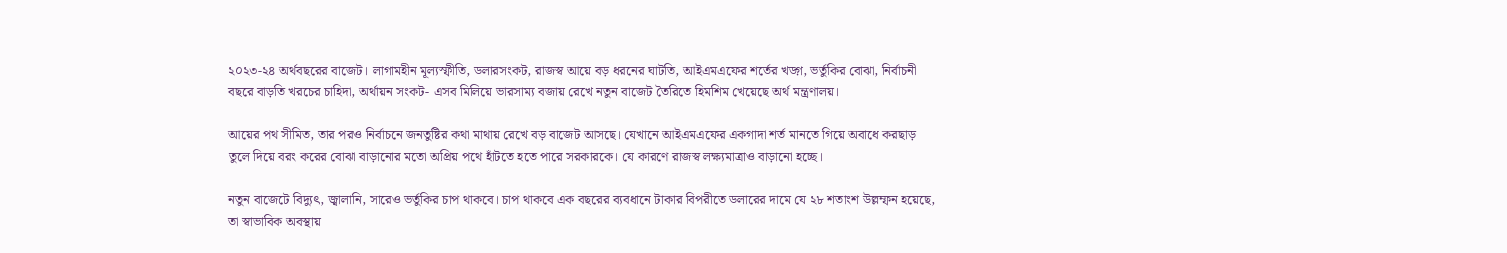২০২৩-২৪ অর্থবছরের বাজেট। লাগামহীন মূল্যস্ফীতি, ডলারসংকট, রাজস্ব আয়ে বড় ধরনের ঘাটতি, আইএমএফের শর্তের খড়্গ, ভর্তুকির বোঝা, নির্বাচনী বছরে বাড়তি খরচের চাহিদা, অর্থায়ন সংকট- এসব মিলিয়ে ভারসাম্য বজায় রেখে নতুন বাজেট তৈরিতে হিমশিম খেয়েছে অর্থ মন্ত্রণালয়।

আয়ের পথ সীমিত, তার পরও নির্বাচনে জনতুষ্টির কথা মাথায় রেখে বড় বাজেট আসছে। যেখানে আইএমএফের একগাদা শর্ত মানতে গিয়ে অবাধে করছাড় তুলে দিয়ে বরং করের বোঝা বাড়ানোর মতো অপ্রিয় পথে হাঁটতে হতে পারে সরকারকে। যে কারণে রাজস্ব লক্ষ্যমাত্রাও বাড়ানো হচ্ছে।

নতুন বাজেটে বিদ্যুৎ, জ্বালানি, সারেও ভর্তুকির চাপ থাকবে। চাপ থাকবে এক বছরের ব্যবধানে টাকার বিপরীতে ডলারের দামে যে ২৮ শতাংশ উল্লম্ফন হয়েছে, তা স্বাভাবিক অবস্থায়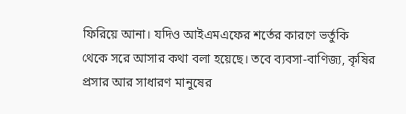ফিরিয়ে আনা। যদিও আইএমএফের শর্তের কারণে ভর্তুকি থেকে সরে আসার কথা বলা হয়েছে। তবে ব্যবসা-বাণিজ্য, কৃষির প্রসার আর সাধারণ মানুষের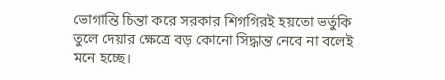ভোগান্তি চিন্তা করে সরকার শিগগিরই হয়তো ভর্তুকি তুলে দেয়ার ক্ষেত্রে বড় কোনো সিদ্ধান্ত নেবে না বলেই মনে হচ্ছে।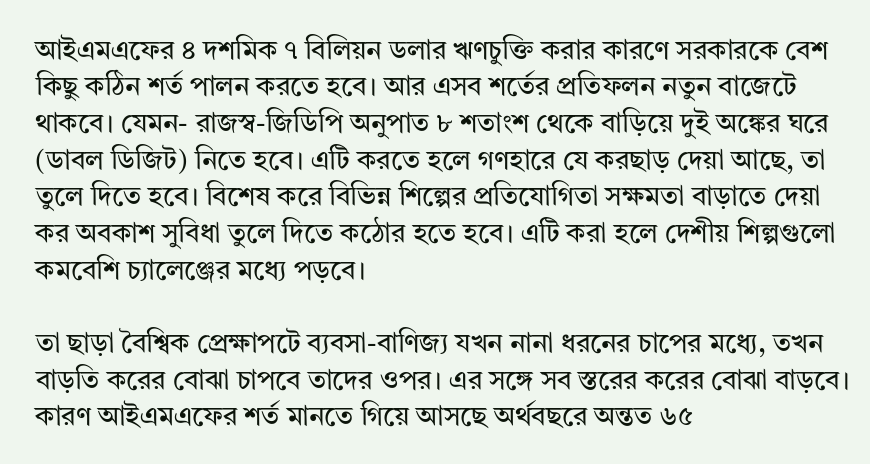আইএমএফের ৪ দশমিক ৭ বিলিয়ন ডলার ঋণচুক্তি করার কারণে সরকারকে বেশ কিছু কঠিন শর্ত পালন করতে হবে। আর এসব শর্তের প্রতিফলন নতুন বাজেটে থাকবে। যেমন- রাজস্ব-জিডিপি অনুপাত ৮ শতাংশ থেকে বাড়িয়ে দুই অঙ্কের ঘরে (ডাবল ডিজিট) নিতে হবে। এটি করতে হলে গণহারে যে করছাড় দেয়া আছে, তা তুলে দিতে হবে। বিশেষ করে বিভিন্ন শিল্পের প্রতিযোগিতা সক্ষমতা বাড়াতে দেয়া কর অবকাশ সুবিধা তুলে দিতে কঠোর হতে হবে। এটি করা হলে দেশীয় শিল্পগুলো কমবেশি চ্যালেঞ্জের মধ্যে পড়বে।

তা ছাড়া বৈশ্বিক প্রেক্ষাপটে ব্যবসা-বাণিজ্য যখন নানা ধরনের চাপের মধ্যে, তখন বাড়তি করের বোঝা চাপবে তাদের ওপর। এর সঙ্গে সব স্তরের করের বোঝা বাড়বে। কারণ আইএমএফের শর্ত মানতে গিয়ে আসছে অর্থবছরে অন্তত ৬৫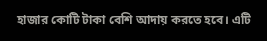হাজার কোটি টাকা বেশি আদায় করতে হবে। এটি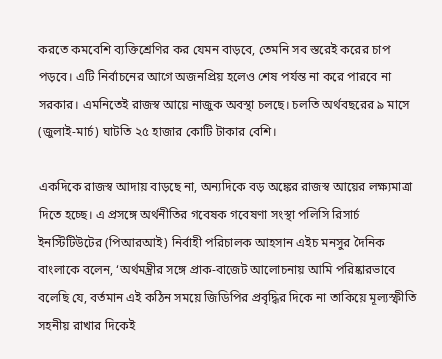করতে কমবেশি ব্যক্তিশ্রেণির কর যেমন বাড়বে, তেমনি সব স্তরেই করের চাপ পড়বে। এটি নির্বাচনের আগে অজনপ্রিয় হলেও শেষ পর্যন্ত না করে পারবে না সরকার। এমনিতেই রাজস্ব আয়ে নাজুক অবস্থা চলছে। চলতি অর্থবছরের ৯ মাসে (জুলাই-মার্চ) ঘাটতি ২৫ হাজার কোটি টাকার বেশি।

একদিকে রাজস্ব আদায় বাড়ছে না, অন্যদিকে বড় অঙ্কের রাজস্ব আয়ের লক্ষ্যমাত্রা দিতে হচ্ছে। এ প্রসঙ্গে অর্থনীতির গবেষক গবেষণা সংস্থা পলিসি রিসার্চ ইনস্টিটিউটের (পিআরআই) নির্বাহী পরিচালক আহসান এইচ মনসুর দৈনিক বাংলাকে বলেন, ‘অর্থমন্ত্রীর সঙ্গে প্রাক-বাজেট আলোচনায় আমি পরিষ্কারভাবে বলেছি যে, বর্তমান এই কঠিন সময়ে জিডিপির প্রবৃদ্ধির দিকে না তাকিয়ে মূল্যস্ফীতি সহনীয় রাখার দিকেই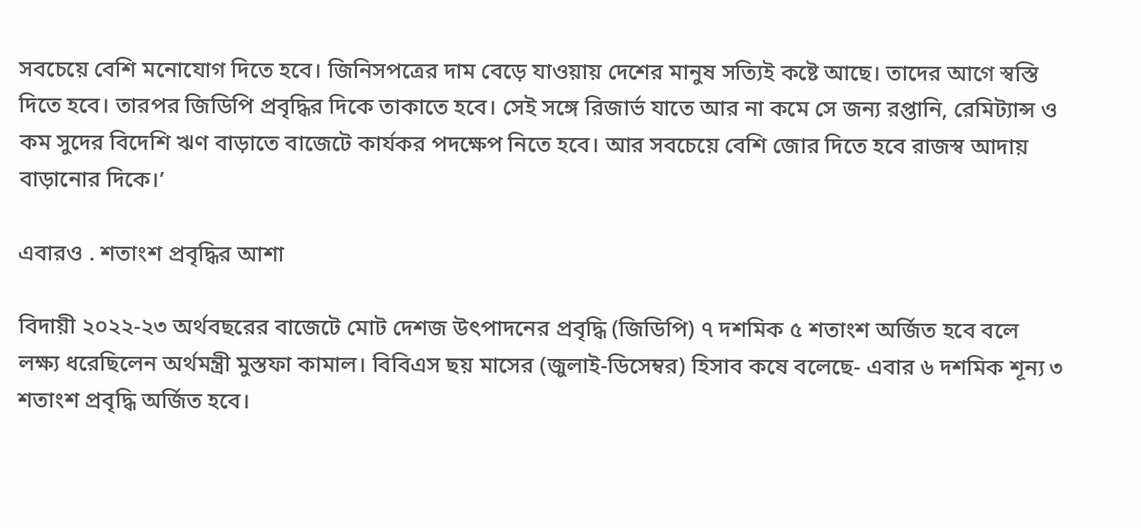সবচেয়ে বেশি মনোযোগ দিতে হবে। জিনিসপত্রের দাম বেড়ে যাওয়ায় দেশের মানুষ সত্যিই কষ্টে আছে। তাদের আগে স্বস্তি দিতে হবে। তারপর জিডিপি প্রবৃদ্ধির দিকে তাকাতে হবে। সেই সঙ্গে রিজার্ভ যাতে আর না কমে সে জন্য রপ্তানি, রেমিট্যান্স ও কম সুদের বিদেশি ঋণ বাড়াতে বাজেটে কার্যকর পদক্ষেপ নিতে হবে। আর সবচেয়ে বেশি জোর দিতে হবে রাজস্ব আদায় বাড়ানোর দিকে।’

এবারও . শতাংশ প্রবৃদ্ধির আশা

বিদায়ী ২০২২-২৩ অর্থবছরের বাজেটে মোট দেশজ উৎপাদনের প্রবৃদ্ধি (জিডিপি) ৭ দশমিক ৫ শতাংশ অর্জিত হবে বলে লক্ষ্য ধরেছিলেন অর্থমন্ত্রী মুস্তফা কামাল। বিবিএস ছয় মাসের (জুলাই-ডিসেম্বর) হিসাব কষে বলেছে- এবার ৬ দশমিক শূন্য ৩ শতাংশ প্রবৃদ্ধি অর্জিত হবে।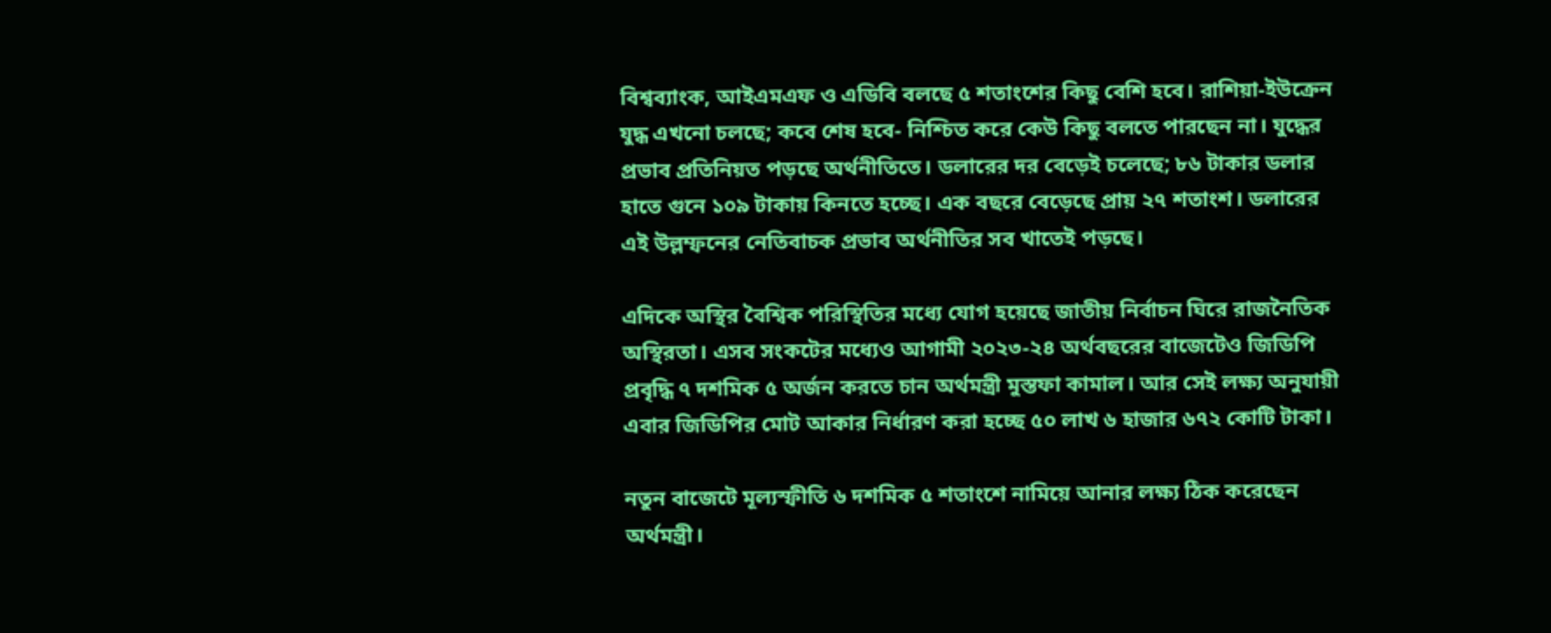বিশ্বব্যাংক, আইএমএফ ও এডিবি বলছে ৫ শতাংশের কিছু বেশি হবে। রাশিয়া-ইউক্রেন যুদ্ধ এখনো চলছে; কবে শেষ হবে- নিশ্চিত করে কেউ কিছু বলতে পারছেন না। যুদ্ধের প্রভাব প্রতিনিয়ত পড়ছে অর্থনীতিতে। ডলারের দর বেড়েই চলেছে; ৮৬ টাকার ডলার হাতে গুনে ১০৯ টাকায় কিনতে হচ্ছে। এক বছরে বেড়েছে প্রায় ২৭ শতাংশ। ডলারের এই উল্লম্ফনের নেতিবাচক প্রভাব অর্থনীতির সব খাতেই পড়ছে।

এদিকে অস্থির বৈশ্বিক পরিস্থিতির মধ্যে যোগ হয়েছে জাতীয় নির্বাচন ঘিরে রাজনৈতিক অস্থিরতা। এসব সংকটের মধ্যেও আগামী ২০২৩-২৪ অর্থবছরের বাজেটেও জিডিপি প্রবৃদ্ধি ৭ দশমিক ৫ অর্জন করতে চান অর্থমন্ত্রী মুস্তফা কামাল। আর সেই লক্ষ্য অনুযায়ী এবার জিডিপির মোট আকার নির্ধারণ করা হচ্ছে ৫০ লাখ ৬ হাজার ৬৭২ কোটি টাকা।

নতুন বাজেটে মূল্যস্ফীতি ৬ দশমিক ৫ শতাংশে নামিয়ে আনার লক্ষ্য ঠিক করেছেন অর্থমন্ত্রী।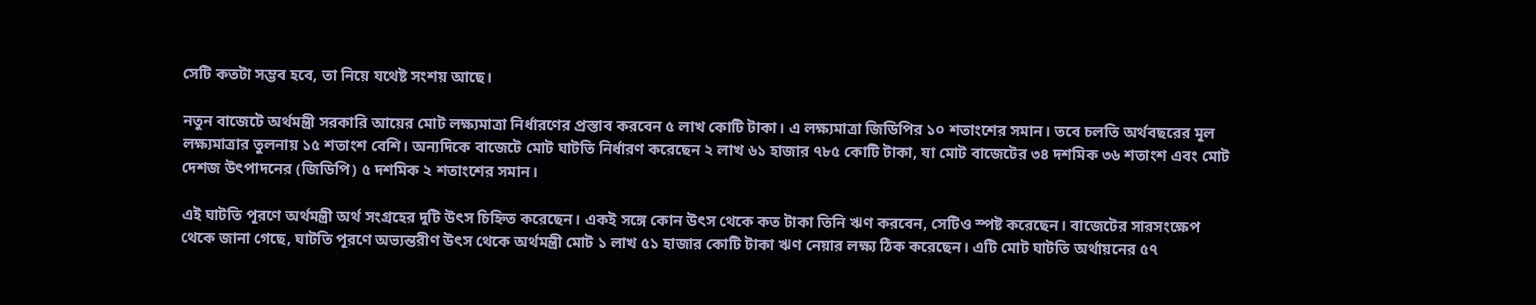সেটি কতটা সম্ভব হবে, তা নিয়ে যথেষ্ট সংশয় আছে।

নতুন বাজেটে অর্থমন্ত্রী সরকারি আয়ের মোট লক্ষ্যমাত্রা নির্ধারণের প্রস্তাব করবেন ৫ লাখ কোটি টাকা। এ লক্ষ্যমাত্রা জিডিপির ১০ শতাংশের সমান। তবে চলতি অর্থবছরের মূল লক্ষ্যমাত্রার তুলনায় ১৫ শতাংশ বেশি। অন্যদিকে বাজেটে মোট ঘাটতি নির্ধারণ করেছেন ২ লাখ ৬১ হাজার ৭৮৫ কোটি টাকা, যা মোট বাজেটের ৩৪ দশমিক ৩৬ শতাংশ এবং মোট দেশজ উৎপাদনের (জিডিপি) ৫ দশমিক ২ শতাংশের সমান।

এই ঘাটতি পূরণে অর্থমন্ত্রী অর্থ সংগ্রহের দুটি উৎস চিহ্নিত করেছেন। একই সঙ্গে কোন উৎস থেকে কত টাকা তিনি ঋণ করবেন, সেটিও স্পষ্ট করেছেন। বাজেটের সারসংক্ষেপ থেকে জানা গেছে, ঘাটতি পূরণে অভ্যন্তরীণ উৎস থেকে অর্থমন্ত্রী মোট ১ লাখ ৫১ হাজার কোটি টাকা ঋণ নেয়ার লক্ষ্য ঠিক করেছেন। এটি মোট ঘাটতি অর্থায়নের ৫৭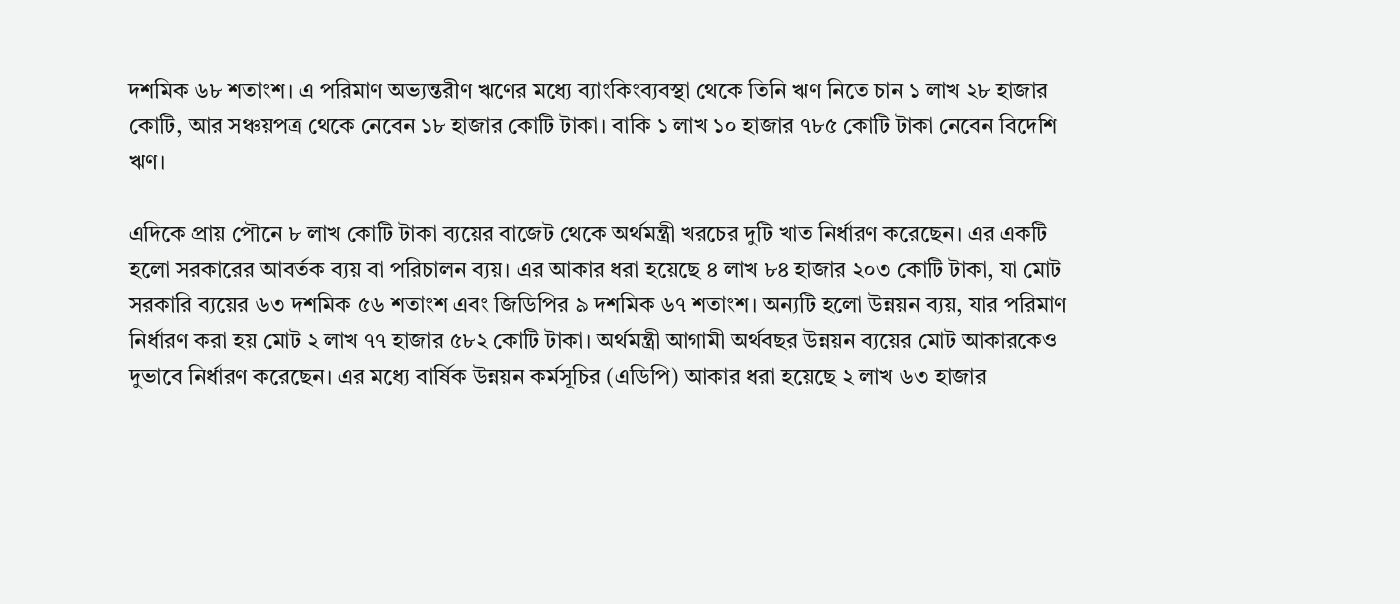দশমিক ৬৮ শতাংশ। এ পরিমাণ অভ্যন্তরীণ ঋণের মধ্যে ব্যাংকিংব্যবস্থা থেকে তিনি ঋণ নিতে চান ১ লাখ ২৮ হাজার কোটি, আর সঞ্চয়পত্র থেকে নেবেন ১৮ হাজার কোটি টাকা। বাকি ১ লাখ ১০ হাজার ৭৮৫ কোটি টাকা নেবেন বিদেশি ঋণ।

এদিকে প্রায় পৌনে ৮ লাখ কোটি টাকা ব্যয়ের বাজেট থেকে অর্থমন্ত্রী খরচের দুটি খাত নির্ধারণ করেছেন। এর একটি হলো সরকারের আবর্তক ব্যয় বা পরিচালন ব্যয়। এর আকার ধরা হয়েছে ৪ লাখ ৮৪ হাজার ২০৩ কোটি টাকা, যা মোট সরকারি ব্যয়ের ৬৩ দশমিক ৫৬ শতাংশ এবং জিডিপির ৯ দশমিক ৬৭ শতাংশ। অন্যটি হলো উন্নয়ন ব্যয়, যার পরিমাণ নির্ধারণ করা হয় মোট ২ লাখ ৭৭ হাজার ৫৮২ কোটি টাকা। অর্থমন্ত্রী আগামী অর্থবছর উন্নয়ন ব্যয়ের মোট আকারকেও দুভাবে নির্ধারণ করেছেন। এর মধ্যে বার্ষিক উন্নয়ন কর্মসূচির (এডিপি) আকার ধরা হয়েছে ২ লাখ ৬৩ হাজার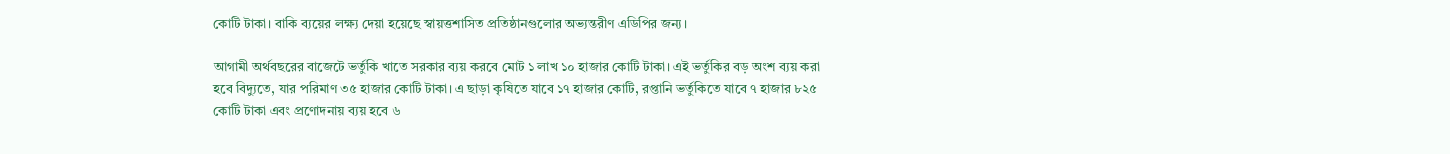কোটি টাকা। বাকি ব্যয়ের লক্ষ্য দেয়া হয়েছে স্বায়ত্তশাসিত প্রতিষ্ঠানগুলোর অভ্যন্তরীণ এডিপির জন্য।

আগামী অর্থবছরের বাজেটে ভর্তুকি খাতে সরকার ব্যয় করবে মোট ১ লাখ ১০ হাজার কোটি টাকা। এই ভর্তুকির বড় অংশ ব্যয় করা হবে বিদ্যুতে, যার পরিমাণ ৩৫ হাজার কোটি টাকা। এ ছাড়া কৃষিতে যাবে ১৭ হাজার কোটি, রপ্তানি ভর্তুকিতে যাবে ৭ হাজার ৮২৫ কোটি টাকা এবং প্রণোদনায় ব্যয় হবে ৬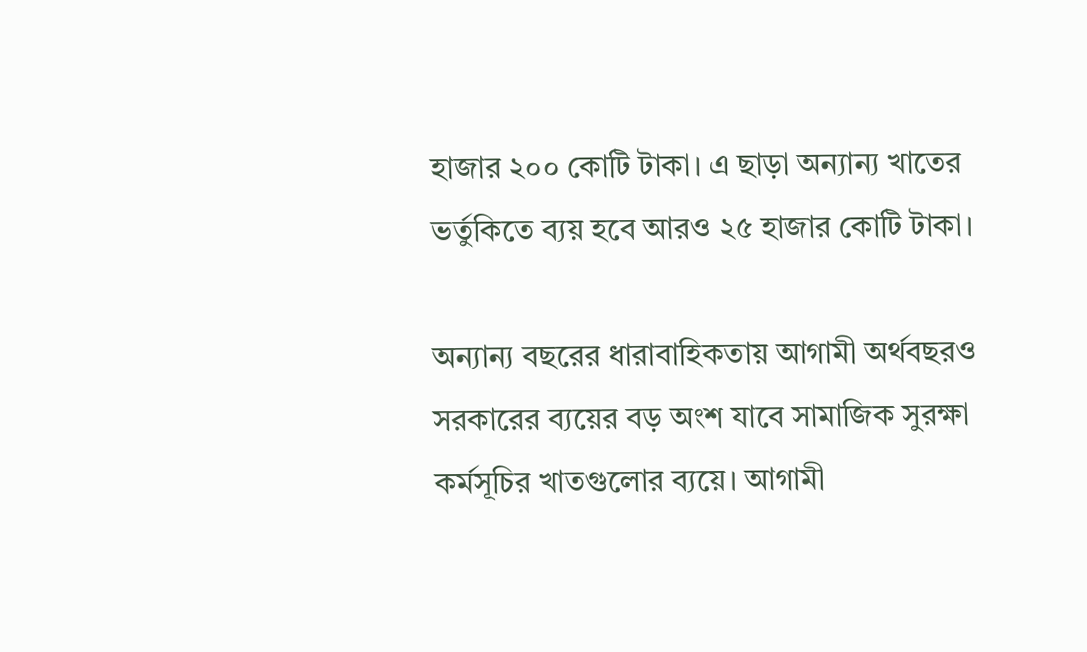হাজার ২০০ কোটি টাকা। এ ছাড়া অন্যান্য খাতের ভর্তুকিতে ব্যয় হবে আরও ২৫ হাজার কোটি টাকা।

অন্যান্য বছরের ধারাবাহিকতায় আগামী অর্থবছরও সরকারের ব্যয়ের বড় অংশ যাবে সামাজিক সুরক্ষা কর্মসূচির খাতগুলোর ব্যয়ে। আগামী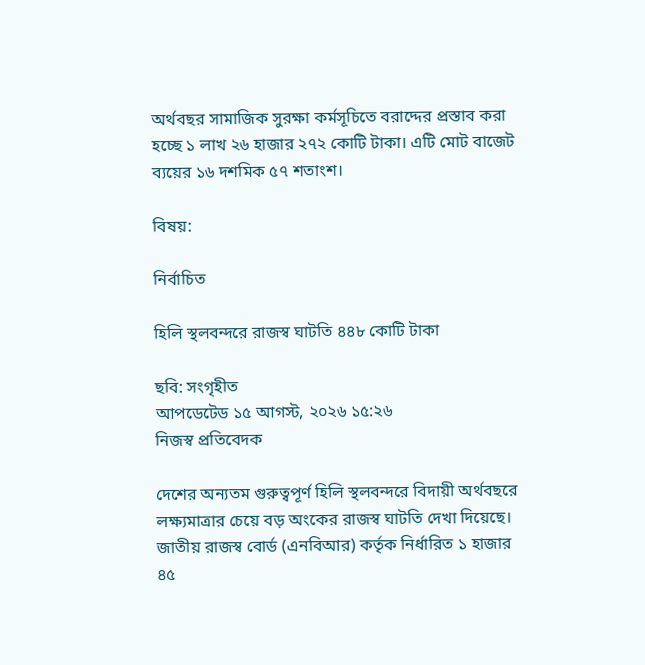অর্থবছর সামাজিক সুরক্ষা কর্মসূচিতে বরাদ্দের প্রস্তাব করা হচ্ছে ১ লাখ ২৬ হাজার ২৭২ কোটি টাকা। এটি মোট বাজেট ব্যয়ের ১৬ দশমিক ৫৭ শতাংশ।

বিষয়:

নির্বাচিত

হিলি স্থলবন্দরে রাজস্ব ঘাটতি ৪৪৮ কোটি টাকা

ছবি: সংগৃহীত
আপডেটেড ১৫ আগস্ট, ২০২৬ ১৫:২৬
নিজস্ব প্রতিবেদক

দেশের অন্যতম গুরুত্বপূর্ণ হিলি স্থলবন্দরে বিদায়ী অর্থবছরে লক্ষ্যমাত্রার চেয়ে বড় অংকের রাজস্ব ঘাটতি দেখা দিয়েছে। জাতীয় রাজস্ব বোর্ড (এনবিআর) কর্তৃক নির্ধারিত ১ হাজার ৪৫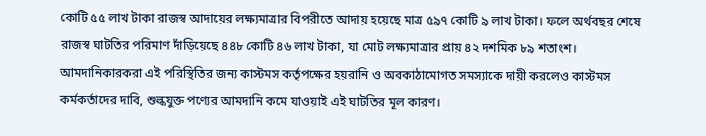কোটি ৫৫ লাখ টাকা রাজস্ব আদায়ের লক্ষ্যমাত্রার বিপরীতে আদায় হয়েছে মাত্র ৫৯৭ কোটি ৯ লাখ টাকা। ফলে অর্থবছর শেষে রাজস্ব ঘাটতির পরিমাণ দাঁড়িয়েছে ৪৪৮ কোটি ৪৬ লাখ টাকা, যা মোট লক্ষ্যমাত্রার প্রায় ৪২ দশমিক ৮৯ শতাংশ। আমদানিকারকরা এই পরিস্থিতির জন্য কাস্টমস কর্তৃপক্ষের হয়রানি ও অবকাঠামোগত সমস্যাকে দায়ী করলেও কাস্টমস কর্মকর্তাদের দাবি, শুল্কযুক্ত পণ্যের আমদানি কমে যাওয়াই এই ঘাটতির মূল কারণ।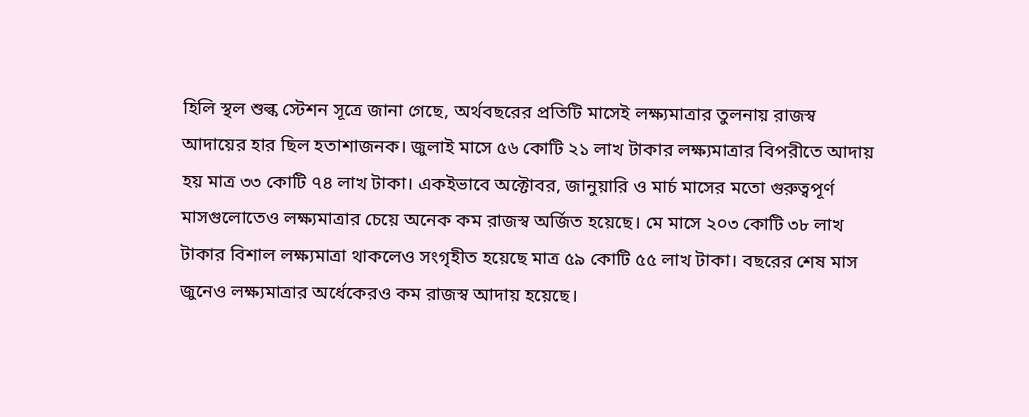হিলি স্থল শুল্ক স্টেশন সূত্রে জানা গেছে, অর্থবছরের প্রতিটি মাসেই লক্ষ্যমাত্রার তুলনায় রাজস্ব আদায়ের হার ছিল হতাশাজনক। জুলাই মাসে ৫৬ কোটি ২১ লাখ টাকার লক্ষ্যমাত্রার বিপরীতে আদায় হয় মাত্র ৩৩ কোটি ৭৪ লাখ টাকা। একইভাবে অক্টোবর, জানুয়ারি ও মার্চ মাসের মতো গুরুত্বপূর্ণ মাসগুলোতেও লক্ষ্যমাত্রার চেয়ে অনেক কম রাজস্ব অর্জিত হয়েছে। মে মাসে ২০৩ কোটি ৩৮ লাখ টাকার বিশাল লক্ষ্যমাত্রা থাকলেও সংগৃহীত হয়েছে মাত্র ৫৯ কোটি ৫৫ লাখ টাকা। বছরের শেষ মাস জুনেও লক্ষ্যমাত্রার অর্ধেকেরও কম রাজস্ব আদায় হয়েছে।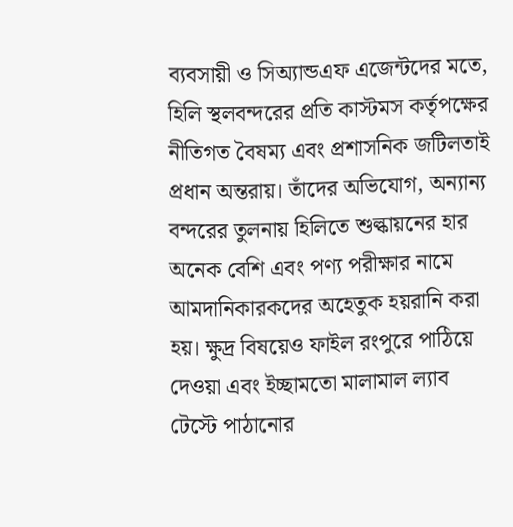ব্যবসায়ী ও সিঅ্যান্ডএফ এজেন্টদের মতে, হিলি স্থলবন্দরের প্রতি কাস্টমস কর্তৃপক্ষের নীতিগত বৈষম্য এবং প্রশাসনিক জটিলতাই প্রধান অন্তরায়। তাঁদের অভিযোগ, অন্যান্য বন্দরের তুলনায় হিলিতে শুল্কায়নের হার অনেক বেশি এবং পণ্য পরীক্ষার নামে আমদানিকারকদের অহেতুক হয়রানি করা হয়। ক্ষুদ্র বিষয়েও ফাইল রংপুরে পাঠিয়ে দেওয়া এবং ইচ্ছামতো মালামাল ল্যাব টেস্টে পাঠানোর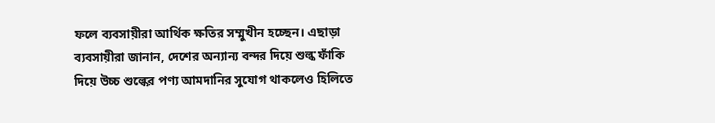ফলে ব্যবসায়ীরা আর্থিক ক্ষতির সম্মুখীন হচ্ছেন। এছাড়া ব্যবসায়ীরা জানান, দেশের অন্যান্য বন্দর দিয়ে শুল্ক ফাঁকি দিয়ে উচ্চ শুল্কের পণ্য আমদানির সুযোগ থাকলেও হিলিতে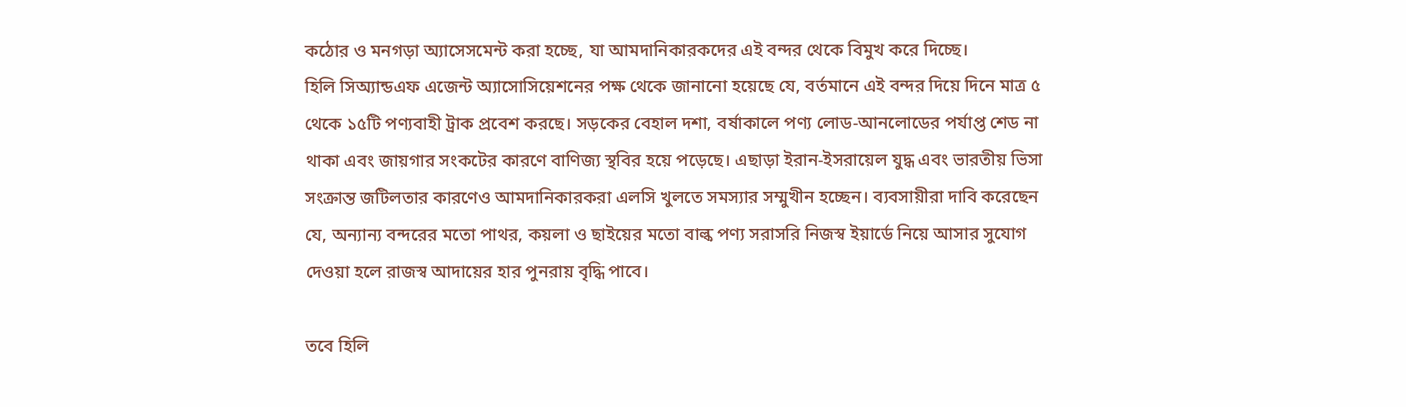কঠোর ও মনগড়া অ্যাসেসমেন্ট করা হচ্ছে, যা আমদানিকারকদের এই বন্দর থেকে বিমুখ করে দিচ্ছে।
হিলি সিঅ্যান্ডএফ এজেন্ট অ্যাসোসিয়েশনের পক্ষ থেকে জানানো হয়েছে যে, বর্তমানে এই বন্দর দিয়ে দিনে মাত্র ৫ থেকে ১৫টি পণ্যবাহী ট্রাক প্রবেশ করছে। সড়কের বেহাল দশা, বর্ষাকালে পণ্য লোড-আনলোডের পর্যাপ্ত শেড না থাকা এবং জায়গার সংকটের কারণে বাণিজ্য স্থবির হয়ে পড়েছে। এছাড়া ইরান-ইসরায়েল যুদ্ধ এবং ভারতীয় ভিসা সংক্রান্ত জটিলতার কারণেও আমদানিকারকরা এলসি খুলতে সমস্যার সম্মুখীন হচ্ছেন। ব্যবসায়ীরা দাবি করেছেন যে, অন্যান্য বন্দরের মতো পাথর, কয়লা ও ছাইয়ের মতো বাল্ক পণ্য সরাসরি নিজস্ব ইয়ার্ডে নিয়ে আসার সুযোগ দেওয়া হলে রাজস্ব আদায়ের হার পুনরায় বৃদ্ধি পাবে।

তবে হিলি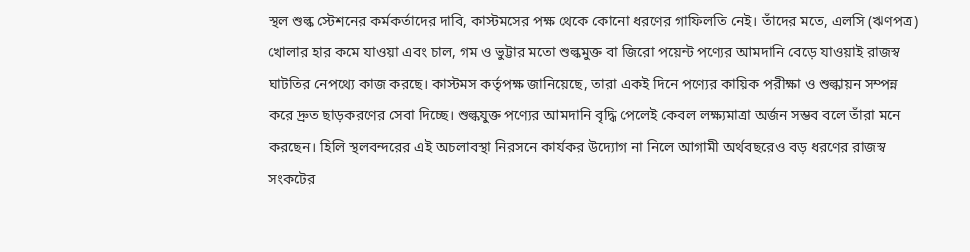স্থল শুল্ক স্টেশনের কর্মকর্তাদের দাবি, কাস্টমসের পক্ষ থেকে কোনো ধরণের গাফিলতি নেই। তাঁদের মতে, এলসি (ঋণপত্র) খোলার হার কমে যাওয়া এবং চাল, গম ও ভুট্টার মতো শুল্কমুক্ত বা জিরো পয়েন্ট পণ্যের আমদানি বেড়ে যাওয়াই রাজস্ব ঘাটতির নেপথ্যে কাজ করছে। কাস্টমস কর্তৃপক্ষ জানিয়েছে, তারা একই দিনে পণ্যের কায়িক পরীক্ষা ও শুল্কায়ন সম্পন্ন করে দ্রুত ছাড়করণের সেবা দিচ্ছে। শুল্কযুক্ত পণ্যের আমদানি বৃদ্ধি পেলেই কেবল লক্ষ্যমাত্রা অর্জন সম্ভব বলে তাঁরা মনে করছেন। হিলি স্থলবন্দরের এই অচলাবস্থা নিরসনে কার্যকর উদ্যোগ না নিলে আগামী অর্থবছরেও বড় ধরণের রাজস্ব সংকটের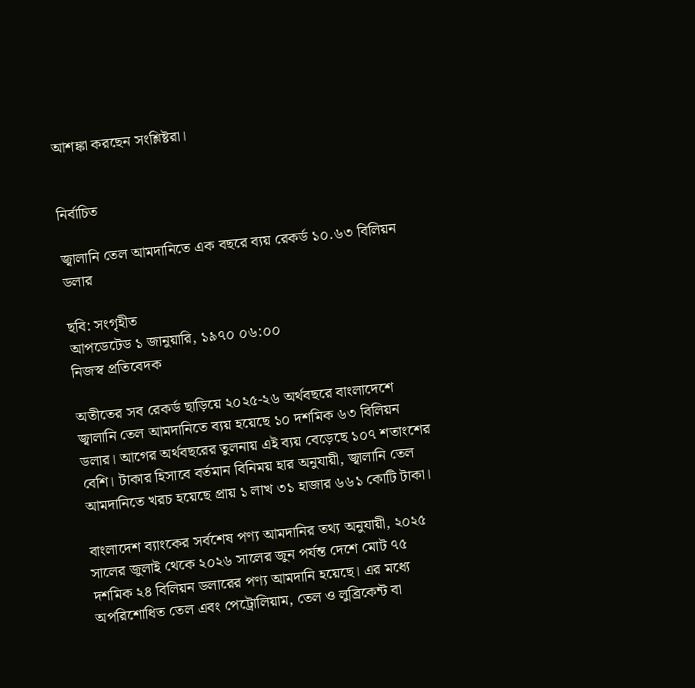আশঙ্কা করছেন সংশ্লিষ্টরা।


নির্বাচিত

জ্বালানি তেল আমদানিতে এক বছরে ব্যয় রেকর্ড ১০.৬৩ বিলিয়ন ডলার

ছবি: সংগৃহীত
আপডেটেড ১ জানুয়ারি, ১৯৭০ ০৬:০০
নিজস্ব প্রতিবেদক

অতীতের সব রেকর্ড ছাড়িয়ে ২০২৫-২৬ অর্থবছরে বাংলাদেশে জ্বালানি তেল আমদানিতে ব্যয় হয়েছে ১০ দশমিক ৬৩ বিলিয়ন ডলার। আগের অর্থবছরের তুলনায় এই ব্যয় বেড়েছে ১০৭ শতাংশের বেশি। টাকার হিসাবে বর্তমান বিনিময় হার অনুযায়ী, জ্বালানি তেল আমদানিতে খরচ হয়েছে প্রায় ১ লাখ ৩১ হাজার ৬৬১ কোটি টাকা।

বাংলাদেশ ব্যাংকের সর্বশেষ পণ্য আমদানির তথ্য অনুযায়ী, ২০২৫ সালের জুলাই থেকে ২০২৬ সালের জুন পর্যন্ত দেশে মোট ৭৫ দশমিক ২৪ বিলিয়ন ডলারের পণ্য আমদানি হয়েছে। এর মধ্যে অপরিশোধিত তেল এবং পেট্রোলিয়াম, তেল ও লুব্রিকেন্ট বা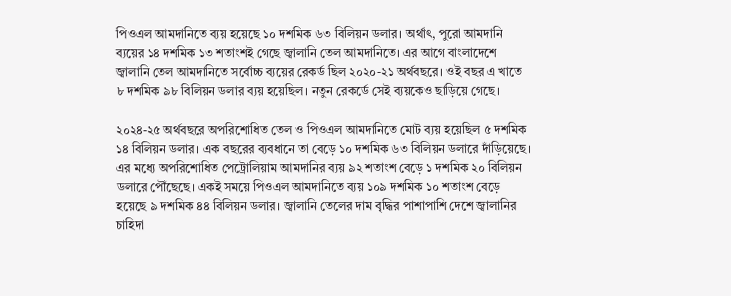পিওএল আমদানিতে ব্যয় হয়েছে ১০ দশমিক ৬৩ বিলিয়ন ডলার। অর্থাৎ, পুরো আমদানি ব্যয়ের ১৪ দশমিক ১৩ শতাংশই গেছে জ্বালানি তেল আমদানিতে। এর আগে বাংলাদেশে জ্বালানি তেল আমদানিতে সর্বোচ্চ ব্যয়ের রেকর্ড ছিল ২০২০-২১ অর্থবছরে। ওই বছর এ খাতে ৮ দশমিক ৯৮ বিলিয়ন ডলার ব্যয় হয়েছিল। নতুন রেকর্ডে সেই ব্যয়কেও ছাড়িয়ে গেছে।

২০২৪-২৫ অর্থবছরে অপরিশোধিত তেল ও পিওএল আমদানিতে মোট ব্যয় হয়েছিল ৫ দশমিক ১৪ বিলিয়ন ডলার। এক বছরের ব্যবধানে তা বেড়ে ১০ দশমিক ৬৩ বিলিয়ন ডলারে দাঁড়িয়েছে। এর মধ্যে অপরিশোধিত পেট্রোলিয়াম আমদানির ব্যয় ৯২ শতাংশ বেড়ে ১ দশমিক ২০ বিলিয়ন ডলারে পৌঁছেছে। একই সময়ে পিওএল আমদানিতে ব্যয় ১০৯ দশমিক ১০ শতাংশ বেড়ে হয়েছে ৯ দশমিক ৪৪ বিলিয়ন ডলার। জ্বালানি তেলের দাম বৃদ্ধির পাশাপাশি দেশে জ্বালানির চাহিদা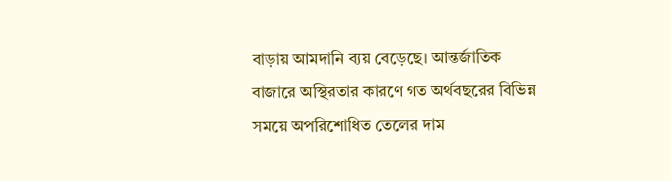বাড়ায় আমদানি ব্যয় বেড়েছে। আন্তর্জাতিক বাজারে অস্থিরতার কারণে গত অর্থবছরের বিভিন্ন সময়ে অপরিশোধিত তেলের দাম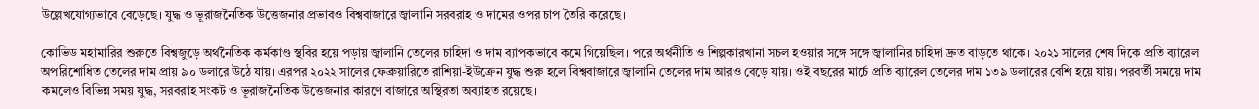উল্লেখযোগ্যভাবে বেড়েছে। যুদ্ধ ও ভূরাজনৈতিক উত্তেজনার প্রভাবও বিশ্ববাজারে জ্বালানি সরবরাহ ও দামের ওপর চাপ তৈরি করেছে।

কোভিড মহামারির শুরুতে বিশ্বজুড়ে অর্থনৈতিক কর্মকাণ্ড স্থবির হয়ে পড়ায় জ্বালানি তেলের চাহিদা ও দাম ব্যাপকভাবে কমে গিয়েছিল। পরে অর্থনীতি ও শিল্পকারখানা সচল হওয়ার সঙ্গে সঙ্গে জ্বালানির চাহিদা দ্রুত বাড়তে থাকে। ২০২১ সালের শেষ দিকে প্রতি ব্যারেল অপরিশোধিত তেলের দাম প্রায় ৯০ ডলারে উঠে যায়। এরপর ২০২২ সালের ফেব্রুয়ারিতে রাশিয়া-ইউক্রেন যুদ্ধ শুরু হলে বিশ্ববাজারে জ্বালানি তেলের দাম আরও বেড়ে যায়। ওই বছরের মার্চে প্রতি ব্যারেল তেলের দাম ১৩৯ ডলারের বেশি হয়ে যায়। পরবর্তী সময়ে দাম কমলেও বিভিন্ন সময় যুদ্ধ, সরবরাহ সংকট ও ভূরাজনৈতিক উত্তেজনার কারণে বাজারে অস্থিরতা অব্যাহত রয়েছে।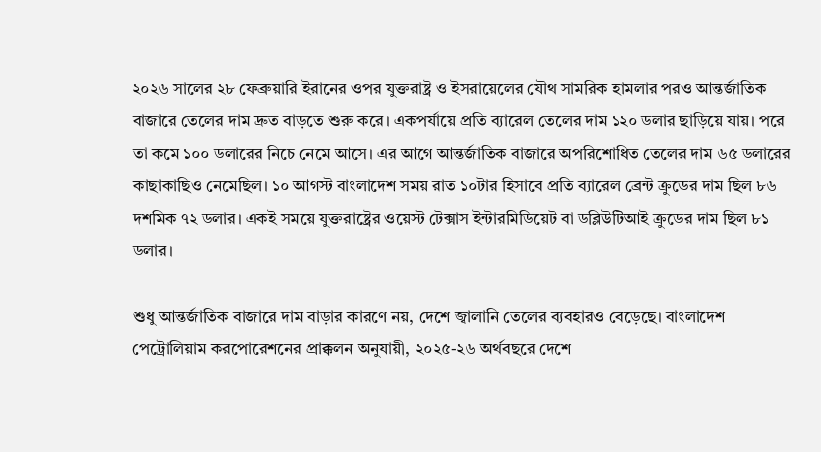২০২৬ সালের ২৮ ফেব্রুয়ারি ইরানের ওপর যুক্তরাষ্ট্র ও ইসরায়েলের যৌথ সামরিক হামলার পরও আন্তর্জাতিক বাজারে তেলের দাম দ্রুত বাড়তে শুরু করে। একপর্যায়ে প্রতি ব্যারেল তেলের দাম ১২০ ডলার ছাড়িয়ে যায়। পরে তা কমে ১০০ ডলারের নিচে নেমে আসে। এর আগে আন্তর্জাতিক বাজারে অপরিশোধিত তেলের দাম ৬৫ ডলারের কাছাকাছিও নেমেছিল। ১০ আগস্ট বাংলাদেশ সময় রাত ১০টার হিসাবে প্রতি ব্যারেল ব্রেন্ট ক্রুডের দাম ছিল ৮৬ দশমিক ৭২ ডলার। একই সময়ে যুক্তরাষ্ট্রের ওয়েস্ট টেক্সাস ইন্টারমিডিয়েট বা ডব্লিউটিআই ক্রুডের দাম ছিল ৮১ ডলার।

শুধু আন্তর্জাতিক বাজারে দাম বাড়ার কারণে নয়, দেশে জ্বালানি তেলের ব্যবহারও বেড়েছে। বাংলাদেশ পেট্রোলিয়াম করপোরেশনের প্রাক্কলন অনুযায়ী, ২০২৫-২৬ অর্থবছরে দেশে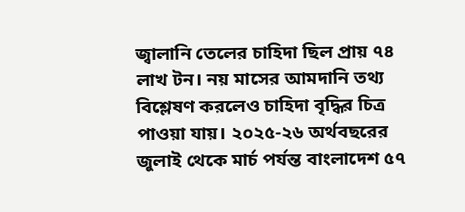জ্বালানি তেলের চাহিদা ছিল প্রায় ৭৪ লাখ টন। নয় মাসের আমদানি তথ্য বিশ্লেষণ করলেও চাহিদা বৃদ্ধির চিত্র পাওয়া যায়। ২০২৫-২৬ অর্থবছরের জুলাই থেকে মার্চ পর্যন্ত বাংলাদেশ ৫৭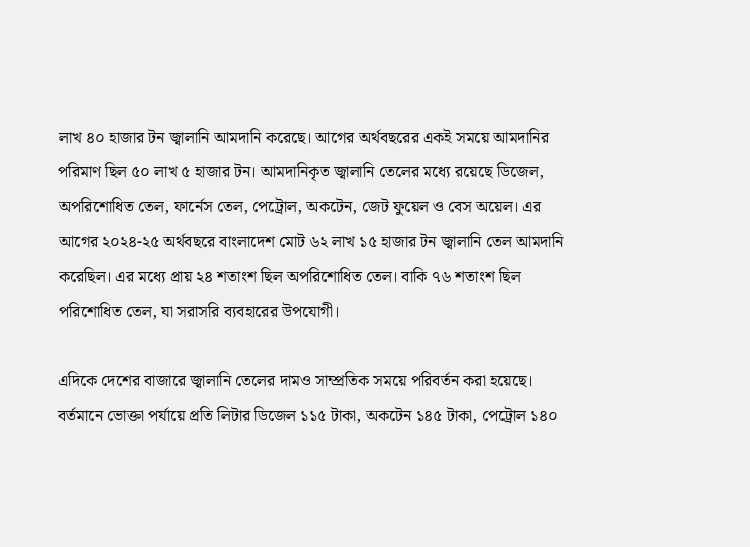লাখ ৪০ হাজার টন জ্বালানি আমদানি করেছে। আগের অর্থবছরের একই সময়ে আমদানির পরিমাণ ছিল ৫০ লাখ ৫ হাজার টন। আমদানিকৃত জ্বালানি তেলের মধ্যে রয়েছে ডিজেল, অপরিশোধিত তেল, ফার্নেস তেল, পেট্রোল, অকটেন, জেট ফুয়েল ও বেস অয়েল। এর আগের ২০২৪-২৫ অর্থবছরে বাংলাদেশ মোট ৬২ লাখ ১৫ হাজার টন জ্বালানি তেল আমদানি করেছিল। এর মধ্যে প্রায় ২৪ শতাংশ ছিল অপরিশোধিত তেল। বাকি ৭৬ শতাংশ ছিল পরিশোধিত তেল, যা সরাসরি ব্যবহারের উপযোগী।

এদিকে দেশের বাজারে জ্বালানি তেলের দামও সাম্প্রতিক সময়ে পরিবর্তন করা হয়েছে। বর্তমানে ভোক্তা পর্যায়ে প্রতি লিটার ডিজেল ১১৫ টাকা, অকটেন ১৪৫ টাকা, পেট্রোল ১৪০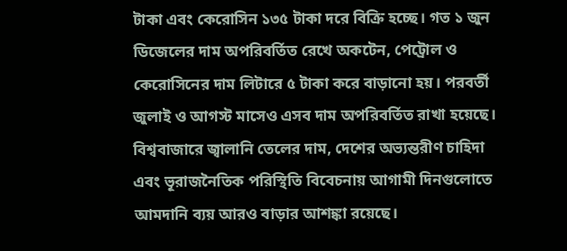টাকা এবং কেরোসিন ১৩৫ টাকা দরে বিক্রি হচ্ছে। গত ১ জুন ডিজেলের দাম অপরিবর্তিত রেখে অকটেন, পেট্রোল ও কেরোসিনের দাম লিটারে ৫ টাকা করে বাড়ানো হয়। পরবর্তী জুলাই ও আগস্ট মাসেও এসব দাম অপরিবর্তিত রাখা হয়েছে। বিশ্ববাজারে জ্বালানি তেলের দাম, দেশের অভ্যন্তরীণ চাহিদা এবং ভূরাজনৈতিক পরিস্থিতি বিবেচনায় আগামী দিনগুলোতে আমদানি ব্যয় আরও বাড়ার আশঙ্কা রয়েছে।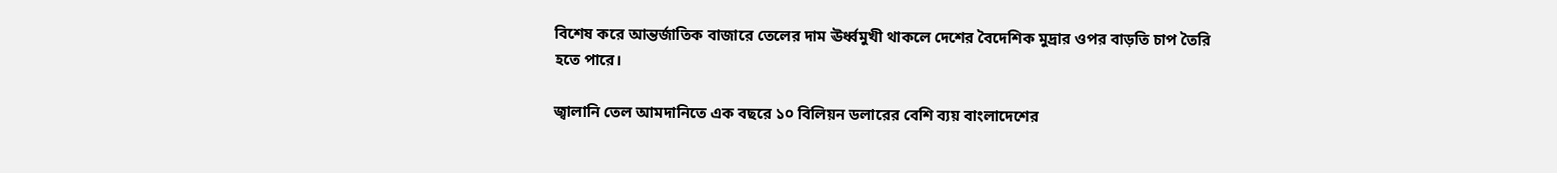বিশেষ করে আন্তর্জাতিক বাজারে তেলের দাম ঊর্ধ্বমুখী থাকলে দেশের বৈদেশিক মুদ্রার ওপর বাড়তি চাপ তৈরি হতে পারে।

জ্বালানি তেল আমদানিতে এক বছরে ১০ বিলিয়ন ডলারের বেশি ব্যয় বাংলাদেশের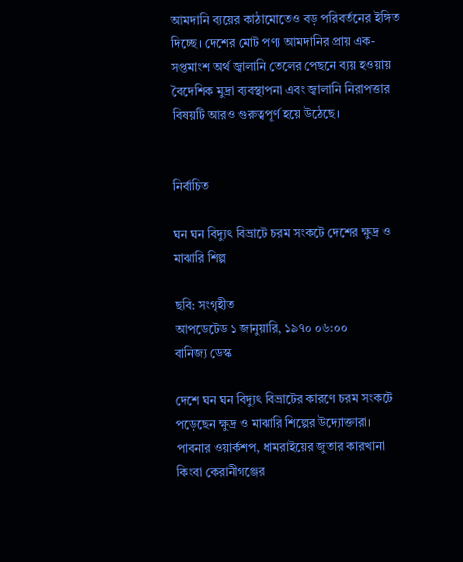আমদানি ব্যয়ের কাঠামোতেও বড় পরিবর্তনের ইঙ্গিত দিচ্ছে। দেশের মোট পণ্য আমদানির প্রায় এক-সপ্তমাংশ অর্থ জ্বালানি তেলের পেছনে ব্যয় হওয়ায় বৈদেশিক মুদ্রা ব্যবস্থাপনা এবং জ্বালানি নিরাপত্তার বিষয়টি আরও গুরুত্বপূর্ণ হয়ে উঠেছে।


নির্বাচিত

ঘন ঘন বিদ্যুৎ বিভ্রাটে চরম সংকটে দেশের ক্ষুদ্র ও মাঝারি শিল্প

ছবি: সংগৃহীত
আপডেটেড ১ জানুয়ারি, ১৯৭০ ০৬:০০
বানিজ্য ডেস্ক

দেশে ঘন ঘন বিদ্যুৎ বিভ্রাটের কারণে চরম সংকটে পড়েছেন ক্ষুদ্র ও মাঝারি শিল্পের উদ্যোক্তারা। পাবনার ওয়ার্কশপ, ধামরাইয়ের জুতার কারখানা কিংবা কেরানীগঞ্জের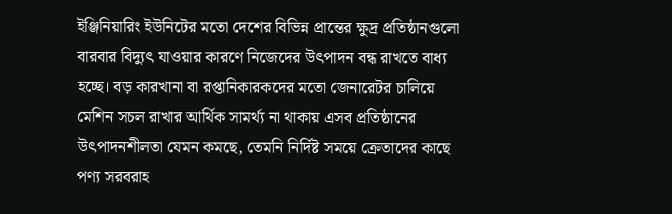ইঞ্জিনিয়ারিং ইউনিটের মতো দেশের বিভিন্ন প্রান্তের ক্ষুদ্র প্রতিষ্ঠানগুলো বারবার বিদ্যুৎ যাওয়ার কারণে নিজেদের উৎপাদন বন্ধ রাখতে বাধ্য হচ্ছে। বড় কারখানা বা রপ্তানিকারকদের মতো জেনারেটর চালিয়ে মেশিন সচল রাখার আর্থিক সামর্থ্য না থাকায় এসব প্রতিষ্ঠানের উৎপাদনশীলতা যেমন কমছে, তেমনি নির্দিষ্ট সময়ে ক্রেতাদের কাছে পণ্য সরবরাহ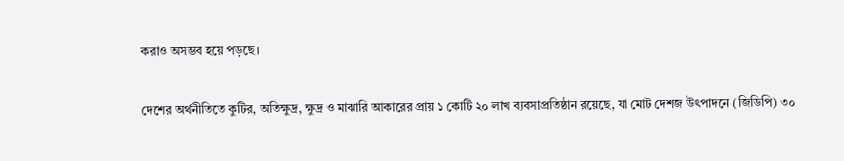করাও অসম্ভব হয়ে পড়ছে।

দেশের অর্থনীতিতে কুটির, অতিক্ষুদ্র, ক্ষুদ্র ও মাঝারি আকারের প্রায় ১ কোটি ২০ লাখ ব্যবসাপ্রতিষ্ঠান রয়েছে, যা মোট দেশজ উৎপাদনে (জিডিপি) ৩০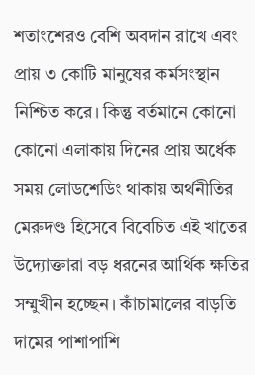শতাংশেরও বেশি অবদান রাখে এবং প্রায় ৩ কোটি মানুষের কর্মসংস্থান নিশ্চিত করে। কিন্তু বর্তমানে কোনো কোনো এলাকায় দিনের প্রায় অর্ধেক সময় লোডশেডিং থাকায় অর্থনীতির মেরুদণ্ড হিসেবে বিবেচিত এই খাতের উদ্যোক্তারা বড় ধরনের আর্থিক ক্ষতির সম্মুখীন হচ্ছেন। কাঁচামালের বাড়তি দামের পাশাপাশি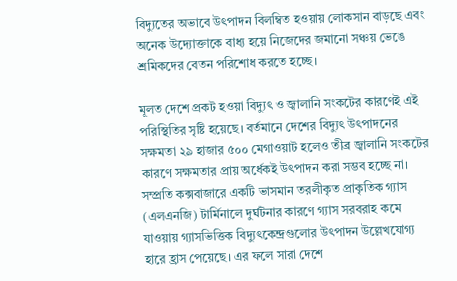বিদ্যুতের অভাবে উৎপাদন বিলম্বিত হওয়ায় লোকসান বাড়ছে এবং অনেক উদ্যোক্তাকে বাধ্য হয়ে নিজেদের জমানো সঞ্চয় ভেঙে শ্রমিকদের বেতন পরিশোধ করতে হচ্ছে।

মূলত দেশে প্রকট হওয়া বিদ্যুৎ ও জ্বালানি সংকটের কারণেই এই পরিস্থিতির সৃষ্টি হয়েছে। বর্তমানে দেশের বিদ্যুৎ উৎপাদনের সক্ষমতা ২৯ হাজার ৫০০ মেগাওয়াট হলেও তীব্র জ্বালানি সংকটের কারণে সক্ষমতার প্রায় অর্ধেকই উৎপাদন করা সম্ভব হচ্ছে না। সম্প্রতি কক্সবাজারে একটি ভাসমান তরলীকৃত প্রাকৃতিক গ্যাস (এলএনজি) টার্মিনালে দুর্ঘটনার কারণে গ্যাস সরবরাহ কমে যাওয়ায় গ্যাসভিত্তিক বিদ্যুৎকেন্দ্রগুলোর উৎপাদন উল্লেখযোগ্য হারে হ্রাস পেয়েছে। এর ফলে সারা দেশে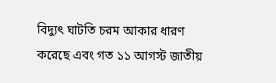বিদ্যুৎ ঘাটতি চরম আকার ধারণ করেছে এবং গত ১১ আগস্ট জাতীয়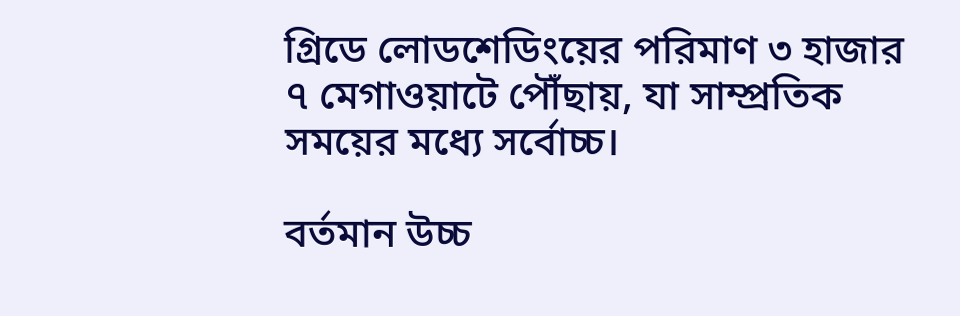গ্রিডে লোডশেডিংয়ের পরিমাণ ৩ হাজার ৭ মেগাওয়াটে পৌঁছায়, যা সাম্প্রতিক সময়ের মধ্যে সর্বোচ্চ।

বর্তমান উচ্চ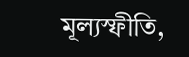মূল্যস্ফীতি,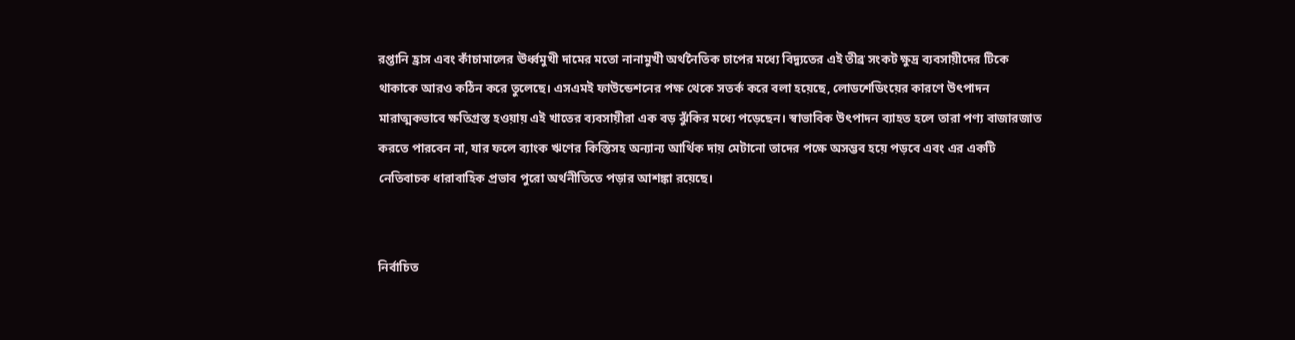রপ্তানি হ্রাস এবং কাঁচামালের ঊর্ধ্বমুখী দামের মতো নানামুখী অর্থনৈতিক চাপের মধ্যে বিদ্যুতের এই তীব্র সংকট ক্ষুদ্র ব্যবসায়ীদের টিকে থাকাকে আরও কঠিন করে তুলেছে। এসএমই ফাউন্ডেশনের পক্ষ থেকে সতর্ক করে বলা হয়েছে, লোডশেডিংয়ের কারণে উৎপাদন মারাত্মকভাবে ক্ষতিগ্রস্ত হওয়ায় এই খাতের ব্যবসায়ীরা এক বড় ঝুঁকির মধ্যে পড়েছেন। স্বাভাবিক উৎপাদন ব্যাহত হলে তারা পণ্য বাজারজাত করতে পারবেন না, যার ফলে ব্যাংক ঋণের কিস্তিসহ অন্যান্য আর্থিক দায় মেটানো তাদের পক্ষে অসম্ভব হয়ে পড়বে এবং এর একটি নেতিবাচক ধারাবাহিক প্রভাব পুরো অর্থনীতিতে পড়ার আশঙ্কা রয়েছে।


নির্বাচিত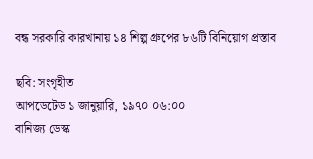বন্ধ সরকারি কারখানায় ১৪ শিল্প গ্রুপের ৮৬টি বিনিয়োগ প্রস্তাব

ছবি: সংগৃহীত
আপডেটেড ১ জানুয়ারি, ১৯৭০ ০৬:০০
বানিজ্য ডেস্ক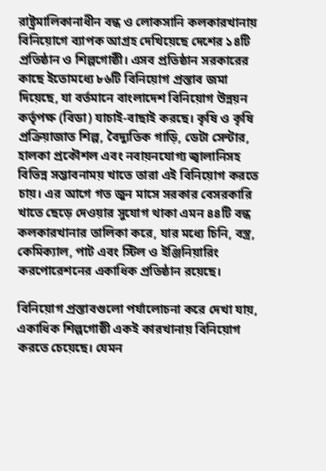রাষ্ট্রমালিকানাধীন বন্ধ ও লোকসানি কলকারখানায় বিনিয়োগে ব্যাপক আগ্রহ দেখিয়েছে দেশের ১৪টি প্রতিষ্ঠান ও শিল্পগোষ্ঠী। এসব প্রতিষ্ঠান সরকারের কাছে ইতোমধ্যে ৮৬টি বিনিয়োগ প্রস্তাব জমা দিয়েছে, যা বর্তমানে বাংলাদেশ বিনিয়োগ উন্নয়ন কর্তৃপক্ষ (বিডা) যাচাই-বাছাই করছে। কৃষি ও কৃষি প্রক্রিয়াজাত শিল্প, বৈদ্যুতিক গাড়ি, ডেটা সেন্টার, হালকা প্রকৌশল এবং নবায়নযোগ্য জ্বালানিসহ বিভিন্ন সম্ভাবনাময় খাতে তারা এই বিনিয়োগ করতে চায়। এর আগে গত জুন মাসে সরকার বেসরকারি খাতে ছেড়ে দেওয়ার সুযোগ থাকা এমন ৪৪টি বন্ধ কলকারখানার তালিকা করে, যার মধ্যে চিনি, বস্ত্র, কেমিক্যাল, পাট এবং স্টিল ও ইঞ্জিনিয়ারিং করপোরেশনের একাধিক প্রতিষ্ঠান রয়েছে।

বিনিয়োগ প্রস্তাবগুলো পর্যালোচনা করে দেখা যায়, একাধিক শিল্পগোষ্ঠী একই কারখানায় বিনিয়োগ করতে চেয়েছে। যেমন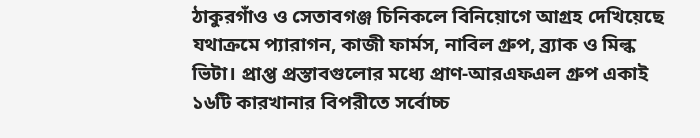ঠাকুরগাঁও ও সেতাবগঞ্জ চিনিকলে বিনিয়োগে আগ্রহ দেখিয়েছে যথাক্রমে প্যারাগন, কাজী ফার্মস, নাবিল গ্রুপ, ব্র্যাক ও মিল্ক ভিটা। প্রাপ্ত প্রস্তাবগুলোর মধ্যে প্রাণ-আরএফএল গ্রুপ একাই ১৬টি কারখানার বিপরীতে সর্বোচ্চ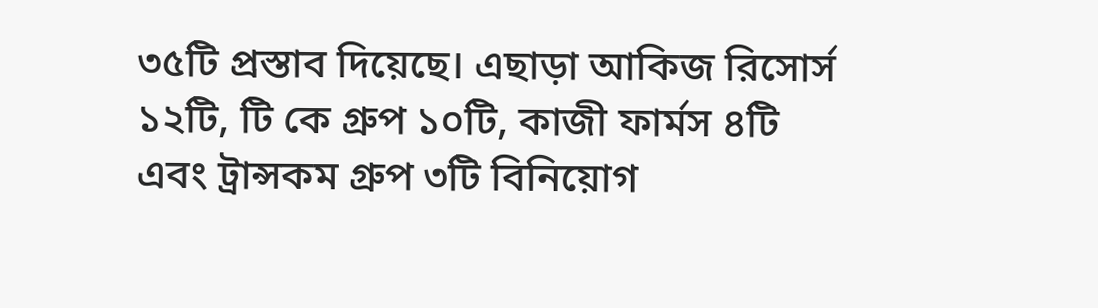৩৫টি প্রস্তাব দিয়েছে। এছাড়া আকিজ রিসোর্স ১২টি, টি কে গ্রুপ ১০টি, কাজী ফার্মস ৪টি এবং ট্রান্সকম গ্রুপ ৩টি বিনিয়োগ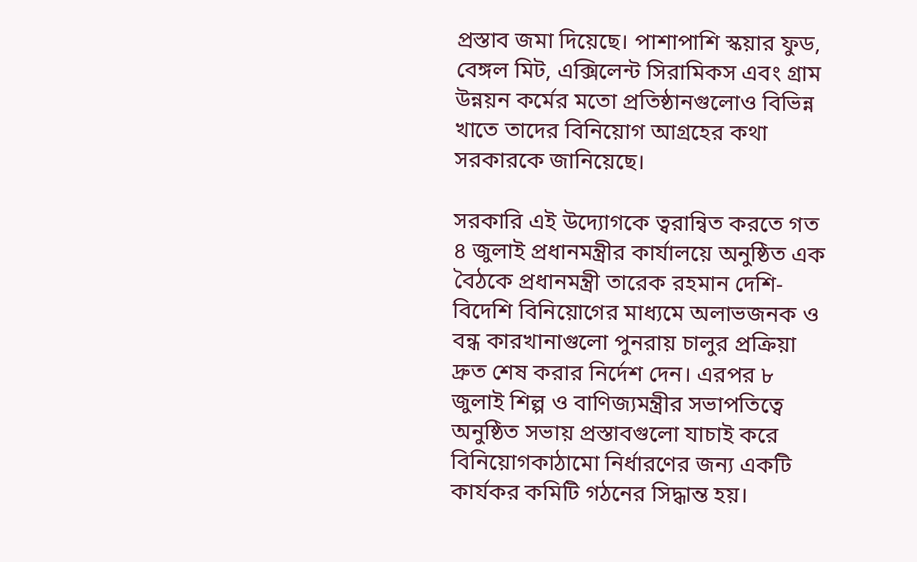প্রস্তাব জমা দিয়েছে। পাশাপাশি স্কয়ার ফুড, বেঙ্গল মিট, এক্সিলেন্ট সিরামিকস এবং গ্রাম উন্নয়ন কর্মের মতো প্রতিষ্ঠানগুলোও বিভিন্ন খাতে তাদের বিনিয়োগ আগ্রহের কথা সরকারকে জানিয়েছে।

সরকারি এই উদ্যোগকে ত্বরান্বিত করতে গত ৪ জুলাই প্রধানমন্ত্রীর কার্যালয়ে অনুষ্ঠিত এক বৈঠকে প্রধানমন্ত্রী তারেক রহমান দেশি-বিদেশি বিনিয়োগের মাধ্যমে অলাভজনক ও বন্ধ কারখানাগুলো পুনরায় চালুর প্রক্রিয়া দ্রুত শেষ করার নির্দেশ দেন। এরপর ৮ জুলাই শিল্প ও বাণিজ্যমন্ত্রীর সভাপতিত্বে অনুষ্ঠিত সভায় প্রস্তাবগুলো যাচাই করে বিনিয়োগকাঠামো নির্ধারণের জন্য একটি কার্যকর কমিটি গঠনের সিদ্ধান্ত হয়।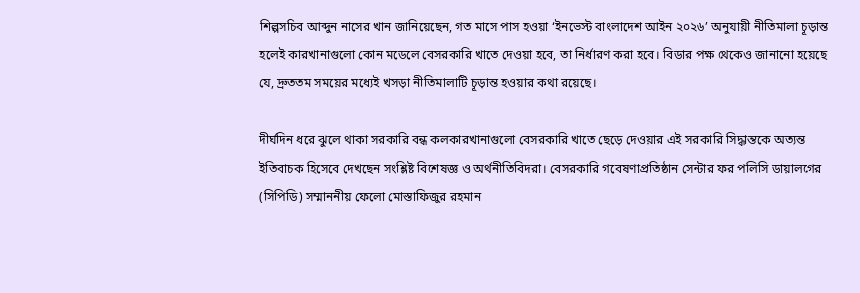শিল্পসচিব আব্দুন নাসের খান জানিয়েছেন, গত মাসে পাস হওয়া ‘ইনভেস্ট বাংলাদেশ আইন ২০২৬’ অনুযায়ী নীতিমালা চূড়ান্ত হলেই কারখানাগুলো কোন মডেলে বেসরকারি খাতে দেওয়া হবে, তা নির্ধারণ করা হবে। বিডার পক্ষ থেকেও জানানো হয়েছে যে, দ্রুততম সময়ের মধ্যেই খসড়া নীতিমালাটি চূড়ান্ত হওয়ার কথা রয়েছে।

দীর্ঘদিন ধরে ঝুলে থাকা সরকারি বন্ধ কলকারখানাগুলো বেসরকারি খাতে ছেড়ে দেওয়ার এই সরকারি সিদ্ধান্তকে অত্যন্ত ইতিবাচক হিসেবে দেখছেন সংশ্লিষ্ট বিশেষজ্ঞ ও অর্থনীতিবিদরা। বেসরকারি গবেষণাপ্রতিষ্ঠান সেন্টার ফর পলিসি ডায়ালগের (সিপিডি) সম্মাননীয় ফেলো মোস্তাফিজুর রহমান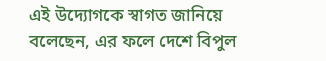এই উদ্যোগকে স্বাগত জানিয়ে বলেছেন, এর ফলে দেশে বিপুল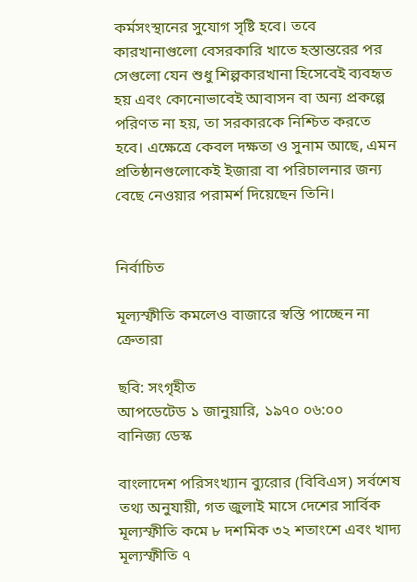কর্মসংস্থানের সুযোগ সৃষ্টি হবে। তবে কারখানাগুলো বেসরকারি খাতে হস্তান্তরের পর সেগুলো যেন শুধু শিল্পকারখানা হিসেবেই ব্যবহৃত হয় এবং কোনোভাবেই আবাসন বা অন্য প্রকল্পে পরিণত না হয়, তা সরকারকে নিশ্চিত করতে হবে। এক্ষেত্রে কেবল দক্ষতা ও সুনাম আছে, এমন প্রতিষ্ঠানগুলোকেই ইজারা বা পরিচালনার জন্য বেছে নেওয়ার পরামর্শ দিয়েছেন তিনি।


নির্বাচিত

মূল্যস্ফীতি কমলেও বাজারে স্বস্তি পাচ্ছেন না ক্রেতারা

ছবি: সংগৃহীত
আপডেটেড ১ জানুয়ারি, ১৯৭০ ০৬:০০
বানিজ্য ডেস্ক

বাংলাদেশ পরিসংখ্যান ব্যুরোর (বিবিএস) সর্বশেষ তথ্য অনুযায়ী, গত জুলাই মাসে দেশের সার্বিক মূল্যস্ফীতি কমে ৮ দশমিক ৩২ শতাংশে এবং খাদ্য মূল্যস্ফীতি ৭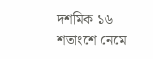দশমিক ১৬ শতাংশে নেমে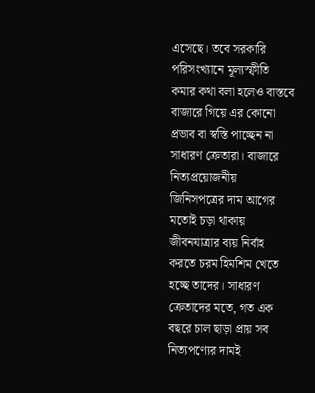এসেছে। তবে সরকারি পরিসংখ্যানে মূল্যস্ফীতি কমার কথা বলা হলেও বাস্তবে বাজারে গিয়ে এর কোনো প্রভাব বা স্বস্তি পাচ্ছেন না সাধারণ ক্রেতারা। বাজারে নিত্যপ্রয়োজনীয় জিনিসপত্রের দাম আগের মতোই চড়া থাকায় জীবনযাত্রার ব্যয় নির্বাহ করতে চরম হিমশিম খেতে হচ্ছে তাদের। সাধারণ ক্রেতাদের মতে, গত এক বছরে চাল ছাড়া প্রায় সব নিত্যপণ্যের দামই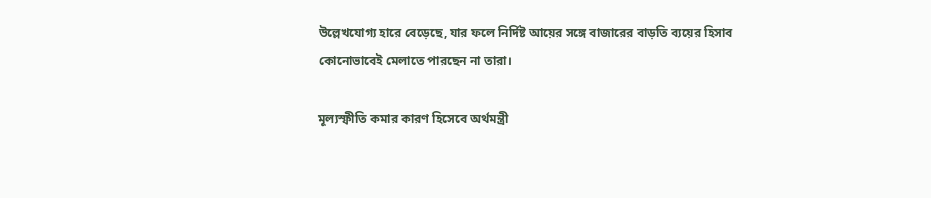উল্লেখযোগ্য হারে বেড়েছে, যার ফলে নির্দিষ্ট আয়ের সঙ্গে বাজারের বাড়তি ব্যয়ের হিসাব কোনোভাবেই মেলাতে পারছেন না তারা।

মূল্যস্ফীতি কমার কারণ হিসেবে অর্থমন্ত্রী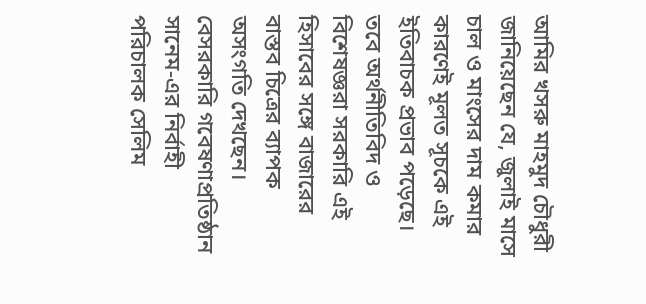আমির খসরু মাহমুদ চৌধুরী জানিয়েছেন যে, জুলাই মাসে চাল ও মাংসের দাম কমার কারণেই মূলত সূচকে এই ইতিবাচক প্রভাব পড়েছে। তবে অর্থনীতিবিদ ও বিশেষজ্ঞরা সরকারি এই হিসাবের সঙ্গে বাজারের বাস্তব চিত্রের ব্যাপক অসংগতি দেখছেন। বেসরকারি গবেষণাপ্রতিষ্ঠান সানেম-এর নির্বাহী পরিচালক সেলিম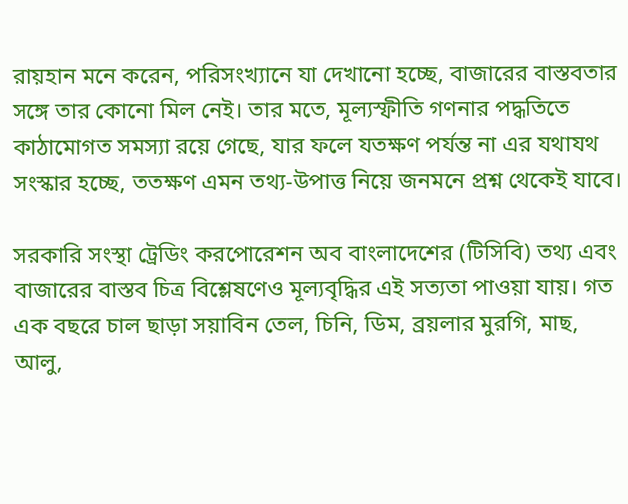রায়হান মনে করেন, পরিসংখ্যানে যা দেখানো হচ্ছে, বাজারের বাস্তবতার সঙ্গে তার কোনো মিল নেই। তার মতে, মূল্যস্ফীতি গণনার পদ্ধতিতে কাঠামোগত সমস্যা রয়ে গেছে, যার ফলে যতক্ষণ পর্যন্ত না এর যথাযথ সংস্কার হচ্ছে, ততক্ষণ এমন তথ্য-উপাত্ত নিয়ে জনমনে প্রশ্ন থেকেই যাবে।

সরকারি সংস্থা ট্রেডিং করপোরেশন অব বাংলাদেশের (টিসিবি) তথ্য এবং বাজারের বাস্তব চিত্র বিশ্লেষণেও মূল্যবৃদ্ধির এই সত্যতা পাওয়া যায়। গত এক বছরে চাল ছাড়া সয়াবিন তেল, চিনি, ডিম, ব্রয়লার মুরগি, মাছ, আলু,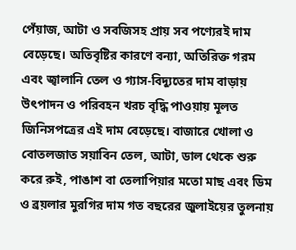পেঁয়াজ, আটা ও সবজিসহ প্রায় সব পণ্যেরই দাম বেড়েছে। অতিবৃষ্টির কারণে বন্যা, অতিরিক্ত গরম এবং জ্বালানি তেল ও গ্যাস-বিদ্যুতের দাম বাড়ায় উৎপাদন ও পরিবহন খরচ বৃদ্ধি পাওয়ায় মূলত জিনিসপত্রের এই দাম বেড়েছে। বাজারে খোলা ও বোতলজাত সয়াবিন তেল, আটা, ডাল থেকে শুরু করে রুই, পাঙাশ বা তেলাপিয়ার মতো মাছ এবং ডিম ও ব্রয়লার মুরগির দাম গত বছরের জুলাইয়ের তুলনায়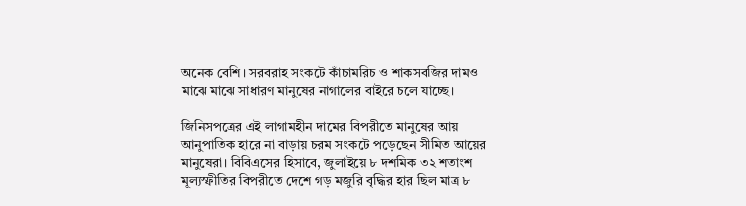অনেক বেশি। সরবরাহ সংকটে কাঁচামরিচ ও শাকসবজির দামও মাঝে মাঝে সাধারণ মানুষের নাগালের বাইরে চলে যাচ্ছে।

জিনিসপত্রের এই লাগামহীন দামের বিপরীতে মানুষের আয় আনুপাতিক হারে না বাড়ায় চরম সংকটে পড়েছেন সীমিত আয়ের মানুষেরা। বিবিএসের হিসাবে, জুলাইয়ে ৮ দশমিক ৩২ শতাংশ মূল্যস্ফীতির বিপরীতে দেশে গড় মজুরি বৃদ্ধির হার ছিল মাত্র ৮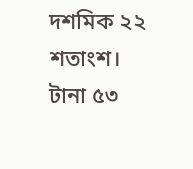দশমিক ২২ শতাংশ। টানা ৫৩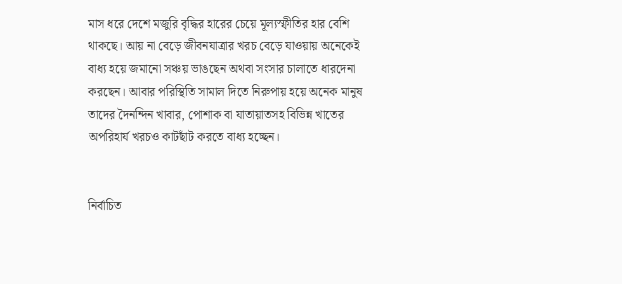মাস ধরে দেশে মজুরি বৃদ্ধির হারের চেয়ে মূল্যস্ফীতির হার বেশি থাকছে। আয় না বেড়ে জীবনযাত্রার খরচ বেড়ে যাওয়ায় অনেকেই বাধ্য হয়ে জমানো সঞ্চয় ভাঙছেন অথবা সংসার চালাতে ধারদেনা করছেন। আবার পরিস্থিতি সামাল দিতে নিরুপায় হয়ে অনেক মানুষ তাদের দৈনন্দিন খাবার, পোশাক বা যাতায়াতসহ বিভিন্ন খাতের অপরিহার্য খরচও কাটছাঁট করতে বাধ্য হচ্ছেন।


নির্বাচিত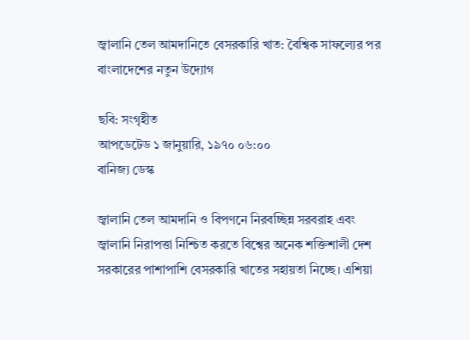জ্বালানি তেল আমদানিতে বেসরকারি খাত: বৈশ্বিক সাফল্যের পর বাংলাদেশের নতুন উদ্যোগ

ছবি: সংগৃহীত
আপডেটেড ১ জানুয়ারি, ১৯৭০ ০৬:০০
বানিজ্য ডেস্ক

জ্বালানি তেল আমদানি ও বিপণনে নিরবচ্ছিন্ন সরবরাহ এবং জ্বালানি নিরাপত্তা নিশ্চিত করতে বিশ্বের অনেক শক্তিশালী দেশ সরকারের পাশাপাশি বেসরকারি খাতের সহায়তা নিচ্ছে। এশিয়া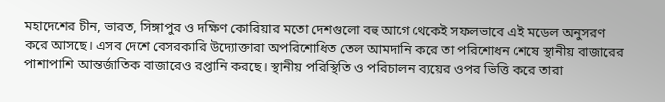মহাদেশের চীন, ভারত, সিঙ্গাপুর ও দক্ষিণ কোরিয়ার মতো দেশগুলো বহু আগে থেকেই সফলভাবে এই মডেল অনুসরণ করে আসছে। এসব দেশে বেসরকারি উদ্যোক্তারা অপরিশোধিত তেল আমদানি করে তা পরিশোধন শেষে স্থানীয় বাজারের পাশাপাশি আন্তর্জাতিক বাজারেও রপ্তানি করছে। স্থানীয় পরিস্থিতি ও পরিচালন ব্যয়ের ওপর ভিত্তি করে তারা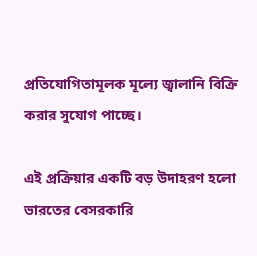প্রতিযোগিতামূলক মূল্যে জ্বালানি বিক্রি করার সুযোগ পাচ্ছে।

এই প্রক্রিয়ার একটি বড় উদাহরণ হলো ভারতের বেসরকারি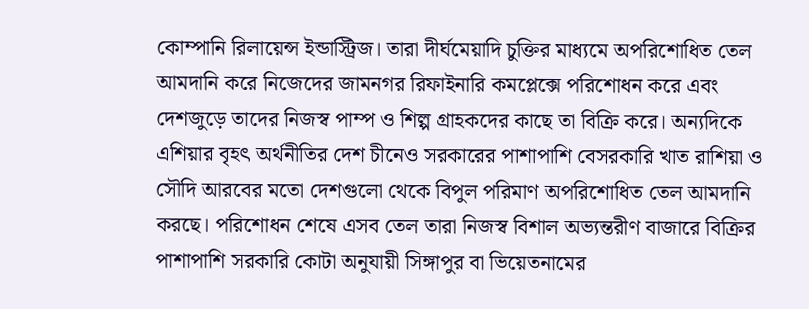কোম্পানি রিলায়েন্স ইন্ডাস্ট্রিজ। তারা দীর্ঘমেয়াদি চুক্তির মাধ্যমে অপরিশোধিত তেল আমদানি করে নিজেদের জামনগর রিফাইনারি কমপ্লেক্সে পরিশোধন করে এবং দেশজুড়ে তাদের নিজস্ব পাম্প ও শিল্প গ্রাহকদের কাছে তা বিক্রি করে। অন্যদিকে এশিয়ার বৃহৎ অর্থনীতির দেশ চীনেও সরকারের পাশাপাশি বেসরকারি খাত রাশিয়া ও সৌদি আরবের মতো দেশগুলো থেকে বিপুল পরিমাণ অপরিশোধিত তেল আমদানি করছে। পরিশোধন শেষে এসব তেল তারা নিজস্ব বিশাল অভ্যন্তরীণ বাজারে বিক্রির পাশাপাশি সরকারি কোটা অনুযায়ী সিঙ্গাপুর বা ভিয়েতনামের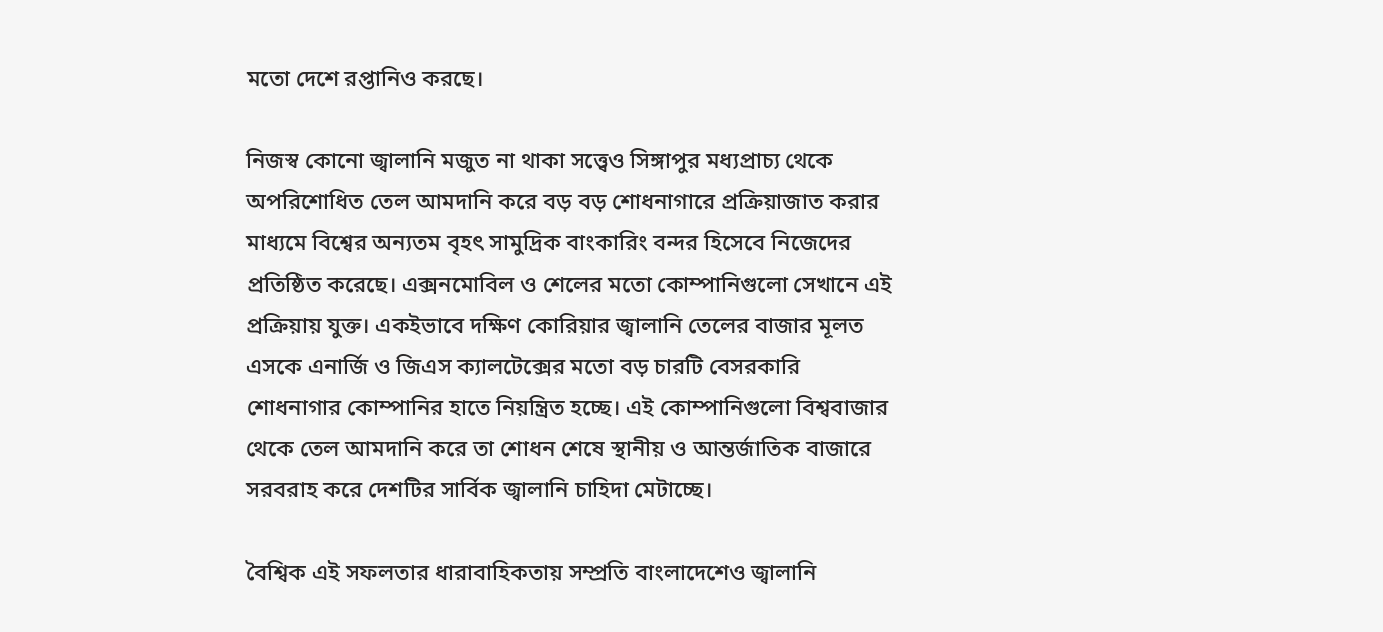মতো দেশে রপ্তানিও করছে।

নিজস্ব কোনো জ্বালানি মজুত না থাকা সত্ত্বেও সিঙ্গাপুর মধ্যপ্রাচ্য থেকে অপরিশোধিত তেল আমদানি করে বড় বড় শোধনাগারে প্রক্রিয়াজাত করার মাধ্যমে বিশ্বের অন্যতম বৃহৎ সামুদ্রিক বাংকারিং বন্দর হিসেবে নিজেদের প্রতিষ্ঠিত করেছে। এক্সনমোবিল ও শেলের মতো কোম্পানিগুলো সেখানে এই প্রক্রিয়ায় যুক্ত। একইভাবে দক্ষিণ কোরিয়ার জ্বালানি তেলের বাজার মূলত এসকে এনার্জি ও জিএস ক্যালটেক্সের মতো বড় চারটি বেসরকারি শোধনাগার কোম্পানির হাতে নিয়ন্ত্রিত হচ্ছে। এই কোম্পানিগুলো বিশ্ববাজার থেকে তেল আমদানি করে তা শোধন শেষে স্থানীয় ও আন্তর্জাতিক বাজারে সরবরাহ করে দেশটির সার্বিক জ্বালানি চাহিদা মেটাচ্ছে।

বৈশ্বিক এই সফলতার ধারাবাহিকতায় সম্প্রতি বাংলাদেশেও জ্বালানি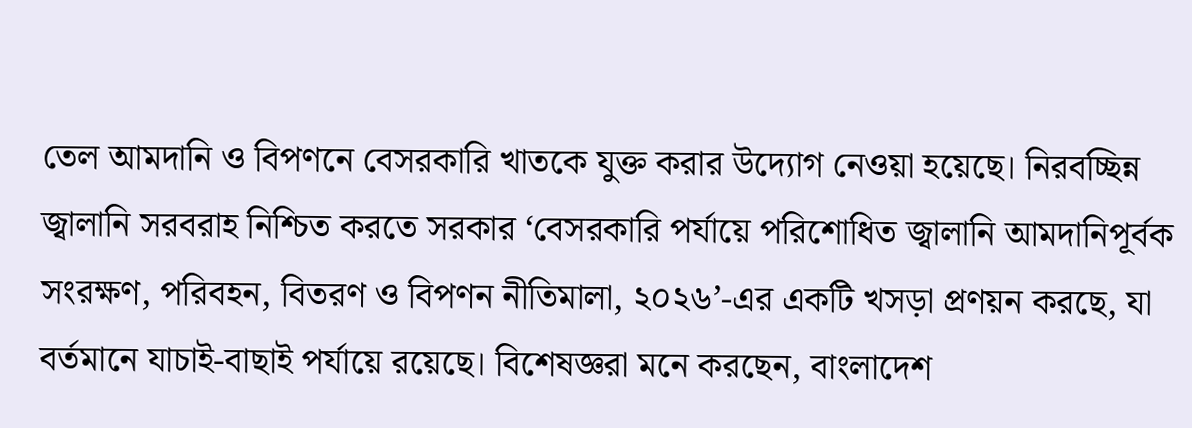তেল আমদানি ও বিপণনে বেসরকারি খাতকে যুক্ত করার উদ্যোগ নেওয়া হয়েছে। নিরবচ্ছিন্ন জ্বালানি সরবরাহ নিশ্চিত করতে সরকার ‘বেসরকারি পর্যায়ে পরিশোধিত জ্বালানি আমদানিপূর্বক সংরক্ষণ, পরিবহন, বিতরণ ও বিপণন নীতিমালা, ২০২৬’-এর একটি খসড়া প্রণয়ন করছে, যা বর্তমানে যাচাই-বাছাই পর্যায়ে রয়েছে। বিশেষজ্ঞরা মনে করছেন, বাংলাদেশ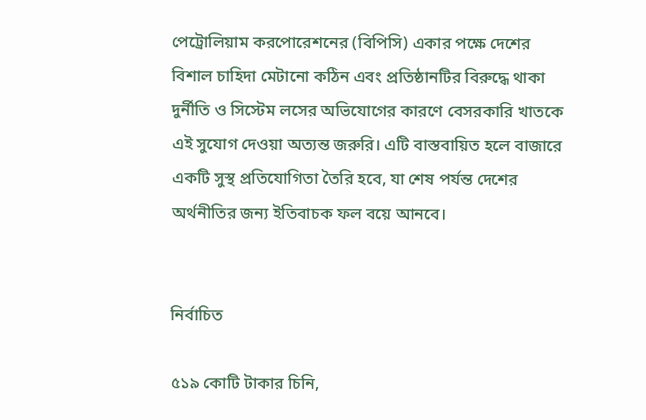পেট্রোলিয়াম করপোরেশনের (বিপিসি) একার পক্ষে দেশের বিশাল চাহিদা মেটানো কঠিন এবং প্রতিষ্ঠানটির বিরুদ্ধে থাকা দুর্নীতি ও সিস্টেম লসের অভিযোগের কারণে বেসরকারি খাতকে এই সুযোগ দেওয়া অত্যন্ত জরুরি। এটি বাস্তবায়িত হলে বাজারে একটি সুস্থ প্রতিযোগিতা তৈরি হবে, যা শেষ পর্যন্ত দেশের অর্থনীতির জন্য ইতিবাচক ফল বয়ে আনবে।


নির্বাচিত

৫১৯ কোটি টাকার চিনি,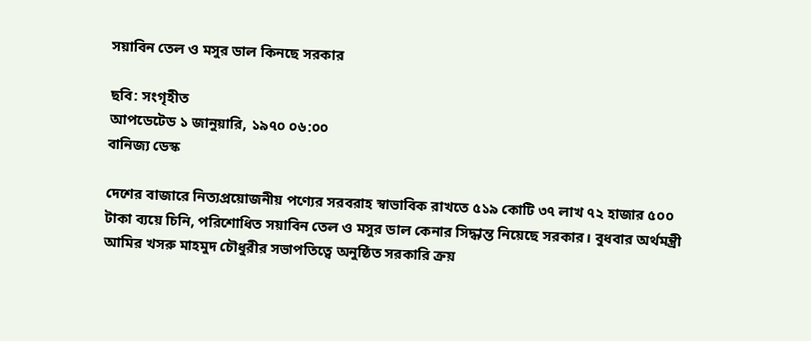সয়াবিন তেল ও মসুর ডাল কিনছে সরকার

ছবি: সংগৃহীত
আপডেটেড ১ জানুয়ারি, ১৯৭০ ০৬:০০
বানিজ্য ডেস্ক

দেশের বাজারে নিত্যপ্রয়োজনীয় পণ্যের সরবরাহ স্বাভাবিক রাখতে ৫১৯ কোটি ৩৭ লাখ ৭২ হাজার ৫০০ টাকা ব্যয়ে চিনি, পরিশোধিত সয়াবিন তেল ও মসুর ডাল কেনার সিদ্ধান্ত নিয়েছে সরকার। বুধবার অর্থমন্ত্রী আমির খসরু মাহমুদ চৌধুরীর সভাপতিত্বে অনুষ্ঠিত সরকারি ক্রয়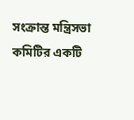সংক্রান্ত মন্ত্রিসভা কমিটির একটি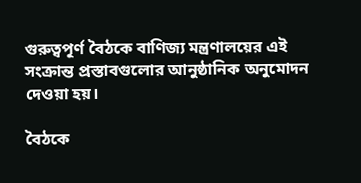গুরুত্বপূর্ণ বৈঠকে বাণিজ্য মন্ত্রণালয়ের এই সংক্রান্ত প্রস্তাবগুলোর আনুষ্ঠানিক অনুমোদন দেওয়া হয়।

বৈঠকে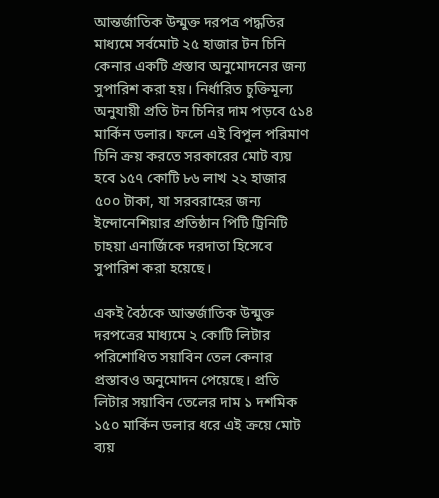আন্তর্জাতিক উন্মুক্ত দরপত্র পদ্ধতির মাধ্যমে সর্বমোট ২৫ হাজার টন চিনি কেনার একটি প্রস্তাব অনুমোদনের জন্য সুপারিশ করা হয়। নির্ধারিত চুক্তিমূল্য অনুযায়ী প্রতি টন চিনির দাম পড়বে ৫১৪ মার্কিন ডলার। ফলে এই বিপুল পরিমাণ চিনি ক্রয় করতে সরকারের মোট ব্যয় হবে ১৫৭ কোটি ৮৬ লাখ ২২ হাজার ৫০০ টাকা, যা সরবরাহের জন্য ইন্দোনেশিয়ার প্রতিষ্ঠান পিটি ট্রিনিটি চাহয়া এনার্জিকে দরদাতা হিসেবে সুপারিশ করা হয়েছে।

একই বৈঠকে আন্তর্জাতিক উন্মুক্ত দরপত্রের মাধ্যমে ২ কোটি লিটার পরিশোধিত সয়াবিন তেল কেনার প্রস্তাবও অনুমোদন পেয়েছে। প্রতি লিটার সয়াবিন তেলের দাম ১ দশমিক ১৫০ মার্কিন ডলার ধরে এই ক্রয়ে মোট ব্যয়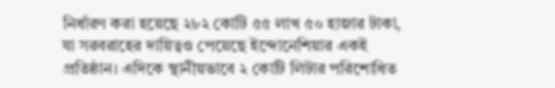নির্ধারণ করা হয়েছে ২৮২ কোটি ৫৫ লাখ ৫০ হাজার টাকা, যা সরবরাহের দায়িত্বও পেয়েছে ইন্দোনেশিয়ার একই প্রতিষ্ঠান। এদিকে স্থানীয়ভাবে ২ কোটি লিটার পরিশোধিত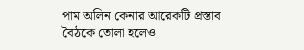পাম অলিন কেনার আরেকটি প্রস্তাব বৈঠকে তোলা হলেও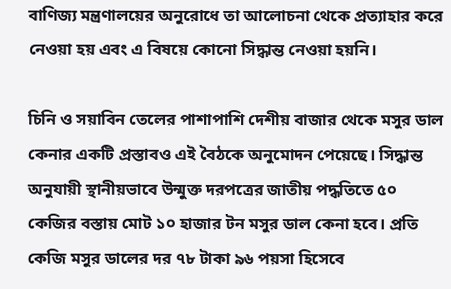বাণিজ্য মন্ত্রণালয়ের অনুরোধে তা আলোচনা থেকে প্রত্যাহার করে নেওয়া হয় এবং এ বিষয়ে কোনো সিদ্ধান্ত নেওয়া হয়নি।

চিনি ও সয়াবিন তেলের পাশাপাশি দেশীয় বাজার থেকে মসুর ডাল কেনার একটি প্রস্তাবও এই বৈঠকে অনুমোদন পেয়েছে। সিদ্ধান্ত অনুযায়ী স্থানীয়ভাবে উন্মুক্ত দরপত্রের জাতীয় পদ্ধতিতে ৫০ কেজির বস্তায় মোট ১০ হাজার টন মসুর ডাল কেনা হবে। প্রতি কেজি মসুর ডালের দর ৭৮ টাকা ৯৬ পয়সা হিসেবে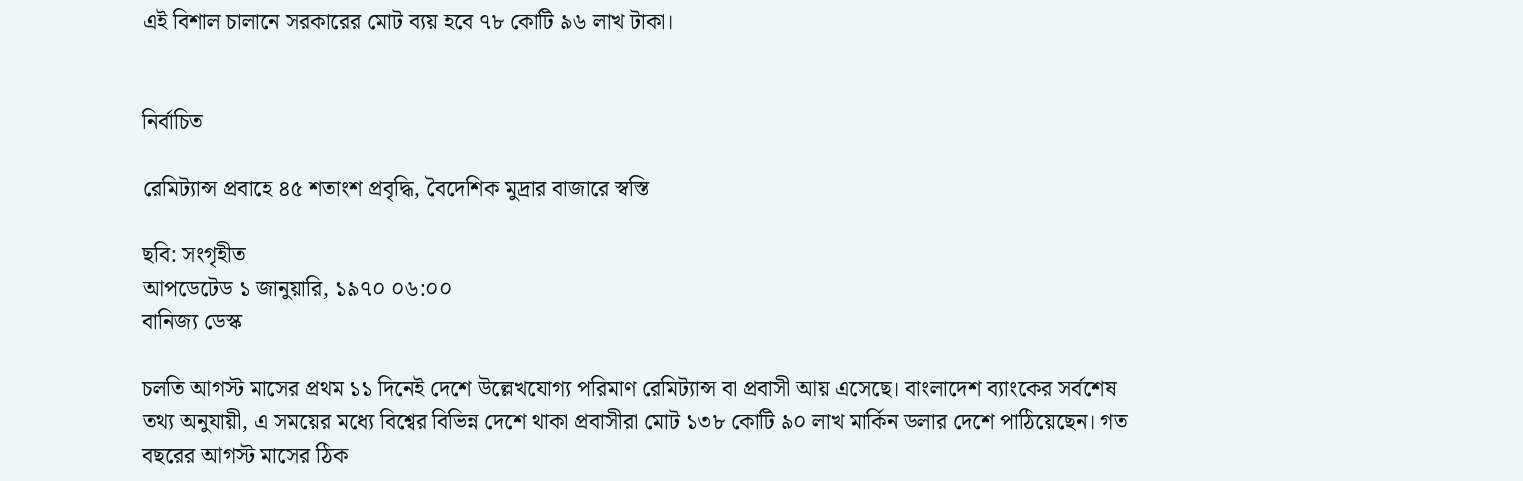এই বিশাল চালানে সরকারের মোট ব্যয় হবে ৭৮ কোটি ৯৬ লাখ টাকা।


নির্বাচিত

রেমিট্যান্স প্রবাহে ৪৫ শতাংশ প্রবৃদ্ধি, বৈদেশিক মুদ্রার বাজারে স্বস্তি

ছবি: সংগৃহীত
আপডেটেড ১ জানুয়ারি, ১৯৭০ ০৬:০০
বানিজ্য ডেস্ক

চলতি আগস্ট মাসের প্রথম ১১ দিনেই দেশে উল্লেখযোগ্য পরিমাণ রেমিট্যান্স বা প্রবাসী আয় এসেছে। বাংলাদেশ ব্যাংকের সর্বশেষ তথ্য অনুযায়ী, এ সময়ের মধ্যে বিশ্বের বিভিন্ন দেশে থাকা প্রবাসীরা মোট ১৩৮ কোটি ৯০ লাখ মার্কিন ডলার দেশে পাঠিয়েছেন। গত বছরের আগস্ট মাসের ঠিক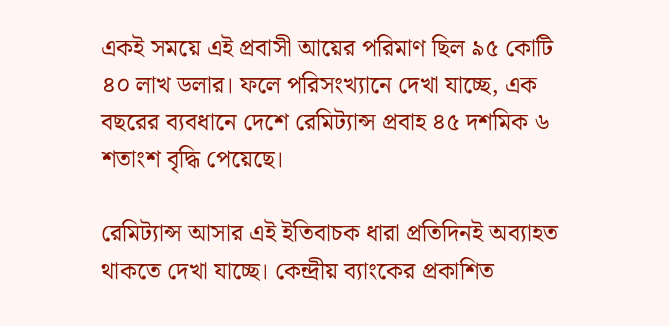একই সময়ে এই প্রবাসী আয়ের পরিমাণ ছিল ৯৫ কোটি ৪০ লাখ ডলার। ফলে পরিসংখ্যানে দেখা যাচ্ছে, এক বছরের ব্যবধানে দেশে রেমিট্যান্স প্রবাহ ৪৫ দশমিক ৬ শতাংশ বৃদ্ধি পেয়েছে।

রেমিট্যান্স আসার এই ইতিবাচক ধারা প্রতিদিনই অব্যাহত থাকতে দেখা যাচ্ছে। কেন্দ্রীয় ব্যাংকের প্রকাশিত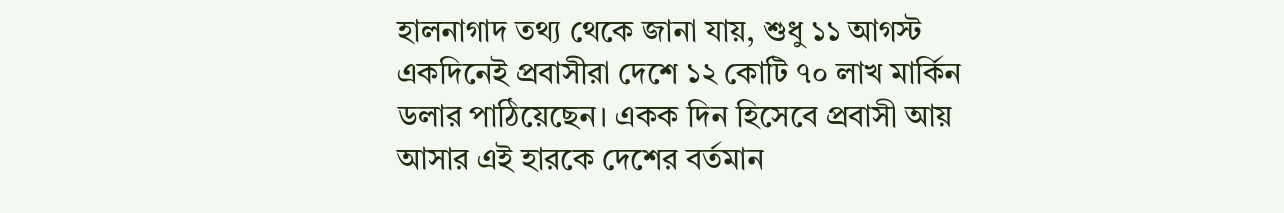হালনাগাদ তথ্য থেকে জানা যায়, শুধু ১১ আগস্ট একদিনেই প্রবাসীরা দেশে ১২ কোটি ৭০ লাখ মার্কিন ডলার পাঠিয়েছেন। একক দিন হিসেবে প্রবাসী আয় আসার এই হারকে দেশের বর্তমান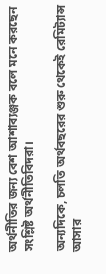অর্থনীতির জন্য বেশ আশাব্যঞ্জক বলে মনে করছেন সংশ্লিষ্ট অর্থনীতিবিদরা।

অন্যদিকে, চলতি অর্থবছরের শুরু থেকেই রেমিট্যান্স আসার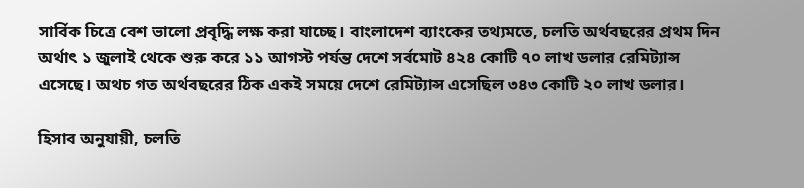সার্বিক চিত্রে বেশ ভালো প্রবৃদ্ধি লক্ষ করা যাচ্ছে। বাংলাদেশ ব্যাংকের তথ্যমতে, চলতি অর্থবছরের প্রথম দিন অর্থাৎ ১ জুলাই থেকে শুরু করে ১১ আগস্ট পর্যন্ত দেশে সর্বমোট ৪২৪ কোটি ৭০ লাখ ডলার রেমিট্যান্স এসেছে। অথচ গত অর্থবছরের ঠিক একই সময়ে দেশে রেমিট্যান্স এসেছিল ৩৪৩ কোটি ২০ লাখ ডলার।

হিসাব অনুযায়ী, চলতি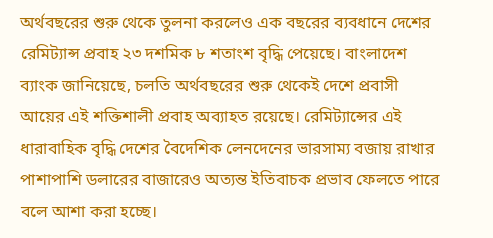অর্থবছরের শুরু থেকে তুলনা করলেও এক বছরের ব্যবধানে দেশের রেমিট্যান্স প্রবাহ ২৩ দশমিক ৮ শতাংশ বৃদ্ধি পেয়েছে। বাংলাদেশ ব্যাংক জানিয়েছে, চলতি অর্থবছরের শুরু থেকেই দেশে প্রবাসী আয়ের এই শক্তিশালী প্রবাহ অব্যাহত রয়েছে। রেমিট্যান্সের এই ধারাবাহিক বৃদ্ধি দেশের বৈদেশিক লেনদেনের ভারসাম্য বজায় রাখার পাশাপাশি ডলারের বাজারেও অত্যন্ত ইতিবাচক প্রভাব ফেলতে পারে বলে আশা করা হচ্ছে।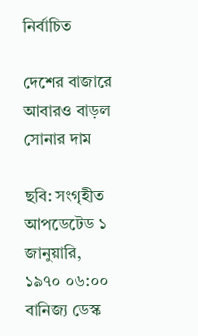নির্বাচিত

দেশের বাজারে আবারও বাড়ল সোনার দাম

ছবি: সংগৃহীত
আপডেটেড ১ জানুয়ারি, ১৯৭০ ০৬:০০
বানিজ্য ডেস্ক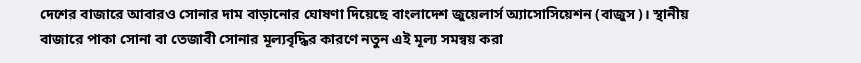দেশের বাজারে আবারও সোনার দাম বাড়ানোর ঘোষণা দিয়েছে বাংলাদেশ জুয়েলার্স অ্যাসোসিয়েশন (বাজুস)। স্থানীয় বাজারে পাকা সোনা বা তেজাবী সোনার মূল্যবৃদ্ধির কারণে নতুন এই মূল্য সমন্বয় করা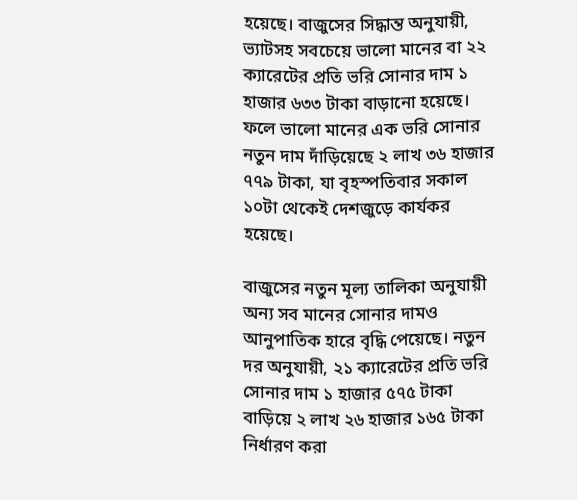হয়েছে। বাজুসের সিদ্ধান্ত অনুযায়ী, ভ্যাটসহ সবচেয়ে ভালো মানের বা ২২ ক্যারেটের প্রতি ভরি সোনার দাম ১ হাজার ৬৩৩ টাকা বাড়ানো হয়েছে। ফলে ভালো মানের এক ভরি সোনার নতুন দাম দাঁড়িয়েছে ২ লাখ ৩৬ হাজার ৭৭৯ টাকা, যা বৃহস্পতিবার সকাল ১০টা থেকেই দেশজুড়ে কার্যকর হয়েছে।

বাজুসের নতুন মূল্য তালিকা অনুযায়ী অন্য সব মানের সোনার দামও আনুপাতিক হারে বৃদ্ধি পেয়েছে। নতুন দর অনুযায়ী, ২১ ক্যারেটের প্রতি ভরি সোনার দাম ১ হাজার ৫৭৫ টাকা বাড়িয়ে ২ লাখ ২৬ হাজার ১৬৫ টাকা নির্ধারণ করা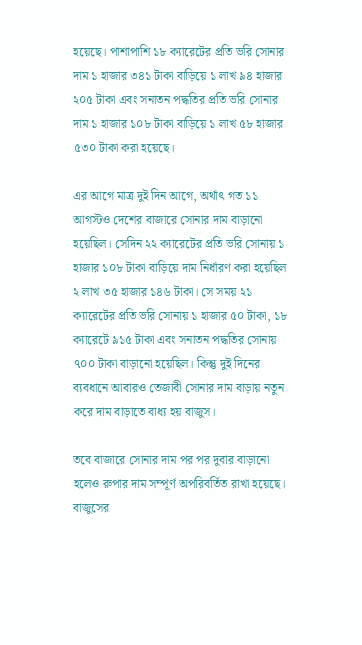হয়েছে। পাশাপাশি ১৮ ক্যারেটের প্রতি ভরি সোনার দাম ১ হাজার ৩৪১ টাকা বাড়িয়ে ১ লাখ ৯৪ হাজার ২০৫ টাকা এবং সনাতন পদ্ধতির প্রতি ভরি সোনার দাম ১ হাজার ১০৮ টাকা বাড়িয়ে ১ লাখ ৫৮ হাজার ৫৩০ টাকা করা হয়েছে।

এর আগে মাত্র দুই দিন আগে, অর্থাৎ গত ১১ আগস্টও দেশের বাজারে সোনার দাম বাড়ানো হয়েছিল। সেদিন ২২ ক্যারেটের প্রতি ভরি সোনায় ১ হাজার ১০৮ টাকা বাড়িয়ে দাম নির্ধারণ করা হয়েছিল ২ লাখ ৩৫ হাজার ১৪৬ টাকা। সে সময় ২১ ক্যারেটের প্রতি ভরি সোনায় ১ হাজার ৫০ টাকা, ১৮ ক্যারেটে ৯১৫ টাকা এবং সনাতন পদ্ধতির সোনায় ৭০০ টাকা বাড়ানো হয়েছিল। কিন্তু দুই দিনের ব্যবধানে আবারও তেজাবী সোনার দাম বাড়ায় নতুন করে দাম বাড়াতে বাধ্য হয় বাজুস।

তবে বাজারে সোনার দাম পর পর দুবার বাড়ানো হলেও রুপার দাম সম্পূর্ণ অপরিবর্তিত রাখা হয়েছে। বাজুসের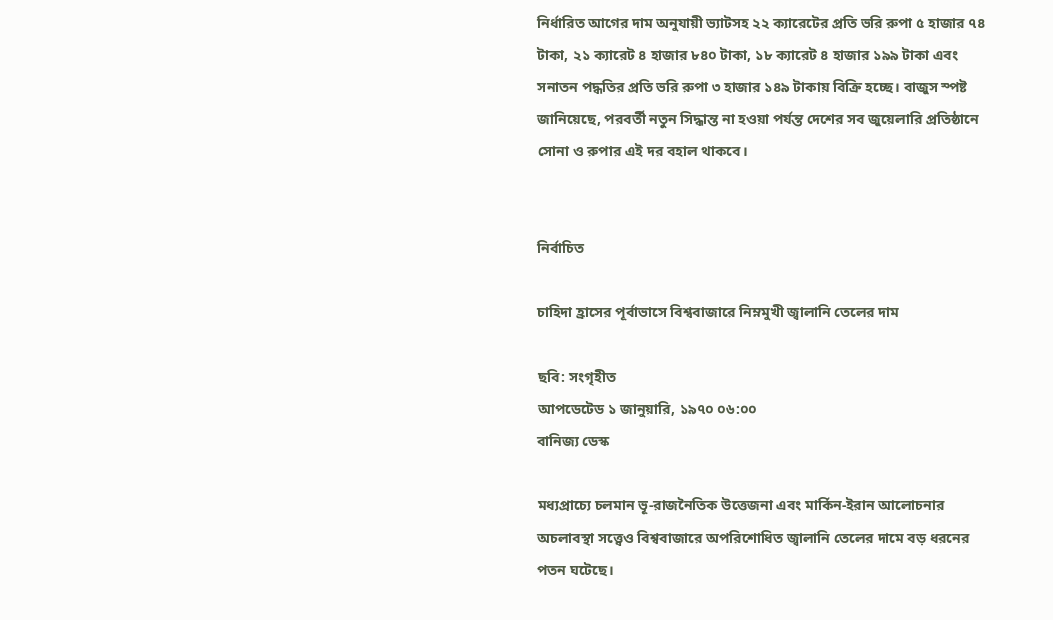নির্ধারিত আগের দাম অনুযায়ী ভ্যাটসহ ২২ ক্যারেটের প্রতি ভরি রুপা ৫ হাজার ৭৪ টাকা, ২১ ক্যারেট ৪ হাজার ৮৪০ টাকা, ১৮ ক্যারেট ৪ হাজার ১৯৯ টাকা এবং সনাতন পদ্ধতির প্রতি ভরি রুপা ৩ হাজার ১৪৯ টাকায় বিক্রি হচ্ছে। বাজুস স্পষ্ট জানিয়েছে, পরবর্তী নতুন সিদ্ধান্ত না হওয়া পর্যন্ত দেশের সব জুয়েলারি প্রতিষ্ঠানে সোনা ও রুপার এই দর বহাল থাকবে।


নির্বাচিত

চাহিদা হ্রাসের পূর্বাভাসে বিশ্ববাজারে নিম্নমুখী জ্বালানি তেলের দাম

ছবি: সংগৃহীত
আপডেটেড ১ জানুয়ারি, ১৯৭০ ০৬:০০
বানিজ্য ডেস্ক

মধ্যপ্রাচ্যে চলমান ভূ-রাজনৈতিক উত্তেজনা এবং মার্কিন-ইরান আলোচনার অচলাবস্থা সত্ত্বেও বিশ্ববাজারে অপরিশোধিত জ্বালানি তেলের দামে বড় ধরনের পতন ঘটেছে।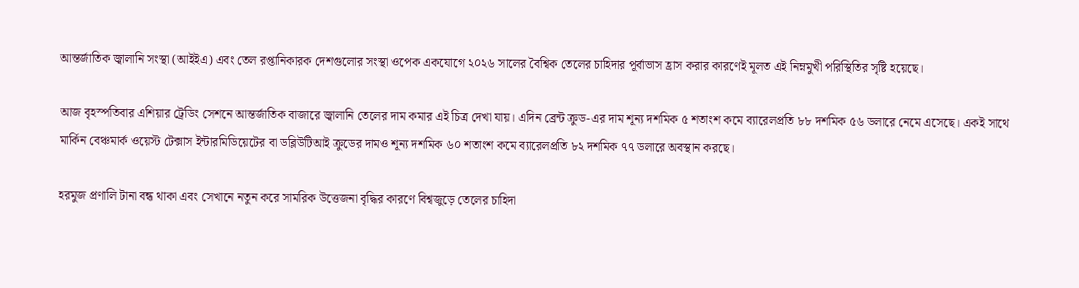আন্তর্জাতিক জ্বালানি সংস্থা (আইইএ) এবং তেল রপ্তানিকারক দেশগুলোর সংস্থা ওপেক একযোগে ২০২৬ সালের বৈশ্বিক তেলের চাহিদার পূর্বাভাস হ্রাস করার কারণেই মূলত এই নিম্নমুখী পরিস্থিতির সৃষ্টি হয়েছে।

আজ বৃহস্পতিবার এশিয়ার ট্রেডিং সেশনে আন্তর্জাতিক বাজারে জ্বালানি তেলের দাম কমার এই চিত্র দেখা যায়। এদিন ব্রেন্ট ক্রুড-এর দাম শূন্য দশমিক ৫ শতাংশ কমে ব্যারেলপ্রতি ৮৮ দশমিক ৫৬ ডলারে নেমে এসেছে। একই সাথে মার্কিন বেঞ্চমার্ক ওয়েস্ট টেক্সাস ইন্টারমিডিয়েটের বা ডব্লিউটিআই ক্রুডের দামও শূন্য দশমিক ৬০ শতাংশ কমে ব্যারেলপ্রতি ৮২ দশমিক ৭৭ ডলারে অবস্থান করছে।

হরমুজ প্রণালি টানা বন্ধ থাকা এবং সেখানে নতুন করে সামরিক উত্তেজনা বৃদ্ধির কারণে বিশ্বজুড়ে তেলের চাহিদা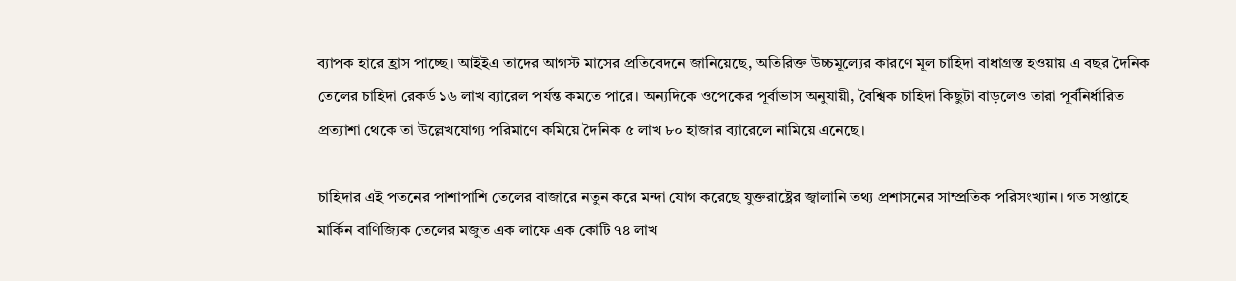ব্যাপক হারে হ্রাস পাচ্ছে। আইইএ তাদের আগস্ট মাসের প্রতিবেদনে জানিয়েছে, অতিরিক্ত উচ্চমূল্যের কারণে মূল চাহিদা বাধাগ্রস্ত হওয়ায় এ বছর দৈনিক তেলের চাহিদা রেকর্ড ১৬ লাখ ব্যারেল পর্যন্ত কমতে পারে। অন্যদিকে ওপেকের পূর্বাভাস অনুযায়ী, বৈশ্বিক চাহিদা কিছুটা বাড়লেও তারা পূর্বনির্ধারিত প্রত্যাশা থেকে তা উল্লেখযোগ্য পরিমাণে কমিয়ে দৈনিক ৫ লাখ ৮০ হাজার ব্যারেলে নামিয়ে এনেছে।

চাহিদার এই পতনের পাশাপাশি তেলের বাজারে নতুন করে মন্দা যোগ করেছে যুক্তরাষ্ট্রের জ্বালানি তথ্য প্রশাসনের সাম্প্রতিক পরিসংখ্যান। গত সপ্তাহে মার্কিন বাণিজ্যিক তেলের মজুত এক লাফে এক কোটি ৭৪ লাখ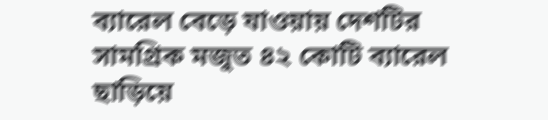ব্যারেল বেড়ে যাওয়ায় দেশটির সামগ্রিক মজুত ৪২ কোটি ব্যারেল ছাড়িয়ে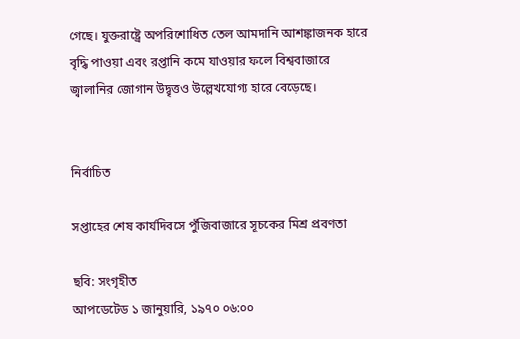গেছে। যুক্তরাষ্ট্রে অপরিশোধিত তেল আমদানি আশঙ্কাজনক হারে বৃদ্ধি পাওয়া এবং রপ্তানি কমে যাওয়ার ফলে বিশ্ববাজারে জ্বালানির জোগান উদ্বৃত্তও উল্লেখযোগ্য হারে বেড়েছে।


নির্বাচিত

সপ্তাহের শেষ কার্যদিবসে পুঁজিবাজারে সূচকের মিশ্র প্রবণতা

ছবি: সংগৃহীত
আপডেটেড ১ জানুয়ারি, ১৯৭০ ০৬:০০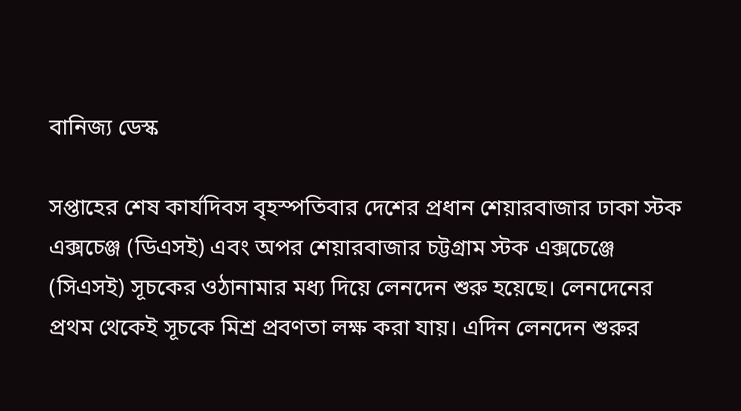বানিজ্য ডেস্ক

সপ্তাহের শেষ কার্যদিবস বৃহস্পতিবার দেশের প্রধান শেয়ারবাজার ঢাকা স্টক এক্সচেঞ্জ (ডিএসই) এবং অপর শেয়ারবাজার চট্টগ্রাম স্টক এক্সচেঞ্জে (সিএসই) সূচকের ওঠানামার মধ্য দিয়ে লেনদেন শুরু হয়েছে। লেনদেনের প্রথম থেকেই সূচকে মিশ্র প্রবণতা লক্ষ করা যায়। এদিন লেনদেন শুরুর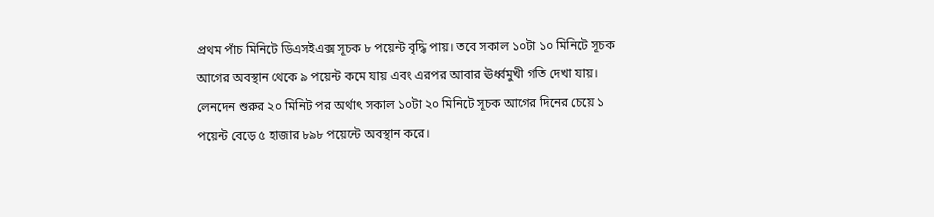প্রথম পাঁচ মিনিটে ডিএসইএক্স সূচক ৮ পয়েন্ট বৃদ্ধি পায়। তবে সকাল ১০টা ১০ মিনিটে সূচক আগের অবস্থান থেকে ৯ পয়েন্ট কমে যায় এবং এরপর আবার ঊর্ধ্বমুখী গতি দেখা যায়। লেনদেন শুরুর ২০ মিনিট পর অর্থাৎ সকাল ১০টা ২০ মিনিটে সূচক আগের দিনের চেয়ে ১ পয়েন্ট বেড়ে ৫ হাজার ৮৯৮ পয়েন্টে অবস্থান করে।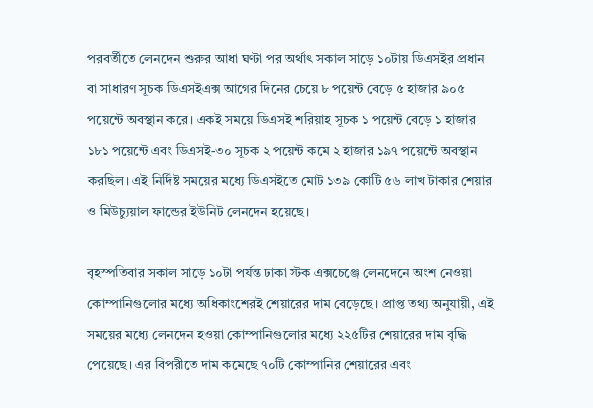পরবর্তীতে লেনদেন শুরুর আধা ঘণ্টা পর অর্থাৎ সকাল সাড়ে ১০টায় ডিএসইর প্রধান বা সাধারণ সূচক ডিএসইএক্স আগের দিনের চেয়ে ৮ পয়েন্ট বেড়ে ৫ হাজার ৯০৫ পয়েন্টে অবস্থান করে। একই সময়ে ডিএসই শরিয়াহ সূচক ১ পয়েন্ট বেড়ে ১ হাজার ১৮১ পয়েন্টে এবং ডিএসই-৩০ সূচক ২ পয়েন্ট কমে ২ হাজার ১৯৭ পয়েন্টে অবস্থান করছিল। এই নির্দিষ্ট সময়ের মধ্যে ডিএসইতে মোট ১৩৯ কোটি ৫৬ লাখ টাকার শেয়ার ও মিউচ্যুয়াল ফান্ডের ইউনিট লেনদেন হয়েছে।

বৃহস্পতিবার সকাল সাড়ে ১০টা পর্যন্ত ঢাকা স্টক এক্সচেঞ্জে লেনদেনে অংশ নেওয়া কোম্পানিগুলোর মধ্যে অধিকাংশেরই শেয়ারের দাম বেড়েছে। প্রাপ্ত তথ্য অনুযায়ী, এই সময়ের মধ্যে লেনদেন হওয়া কোম্পানিগুলোর মধ্যে ২২৫টির শেয়ারের দাম বৃদ্ধি পেয়েছে। এর বিপরীতে দাম কমেছে ৭০টি কোম্পানির শেয়ারের এবং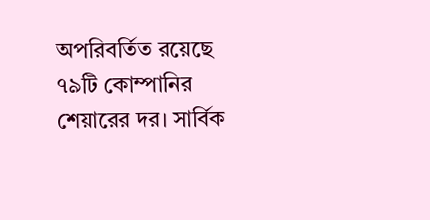অপরিবর্তিত রয়েছে ৭৯টি কোম্পানির শেয়ারের দর। সার্বিক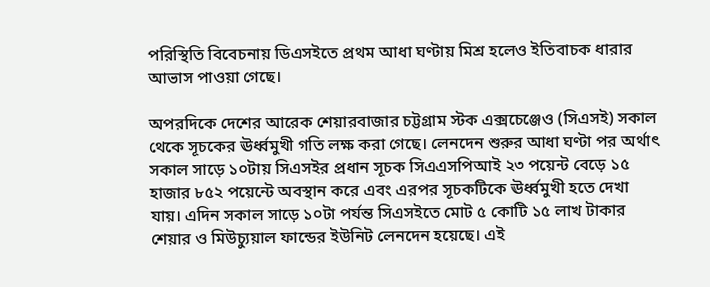পরিস্থিতি বিবেচনায় ডিএসইতে প্রথম আধা ঘণ্টায় মিশ্র হলেও ইতিবাচক ধারার আভাস পাওয়া গেছে।

অপরদিকে দেশের আরেক শেয়ারবাজার চট্টগ্রাম স্টক এক্সচেঞ্জেও (সিএসই) সকাল থেকে সূচকের ঊর্ধ্বমুখী গতি লক্ষ করা গেছে। লেনদেন শুরুর আধা ঘণ্টা পর অর্থাৎ সকাল সাড়ে ১০টায় সিএসইর প্রধান সূচক সিএএসপিআই ২৩ পয়েন্ট বেড়ে ১৫ হাজার ৮৫২ পয়েন্টে অবস্থান করে এবং এরপর সূচকটিকে ঊর্ধ্বমুখী হতে দেখা যায়। এদিন সকাল সাড়ে ১০টা পর্যন্ত সিএসইতে মোট ৫ কোটি ১৫ লাখ টাকার শেয়ার ও মিউচ্যুয়াল ফান্ডের ইউনিট লেনদেন হয়েছে। এই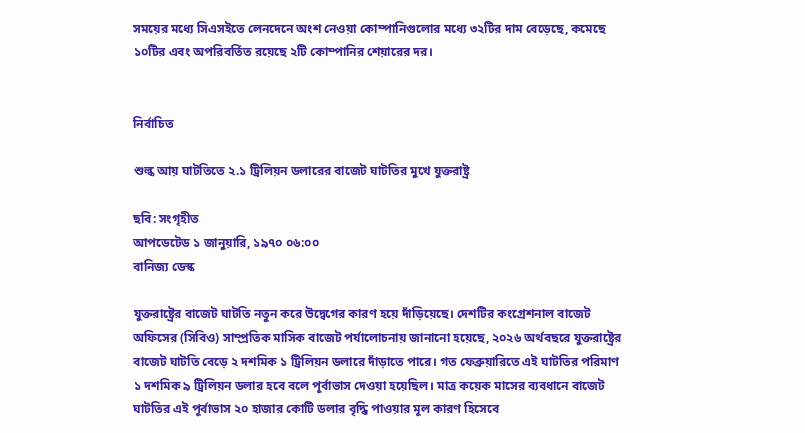সময়ের মধ্যে সিএসইতে লেনদেনে অংশ নেওয়া কোম্পানিগুলোর মধ্যে ৩২টির দাম বেড়েছে, কমেছে ১০টির এবং অপরিবর্তিত রয়েছে ২টি কোম্পানির শেয়ারের দর।


নির্বাচিত

শুল্ক আয় ঘাটতিতে ২.১ ট্রিলিয়ন ডলারের বাজেট ঘাটতির মুখে যুক্তরাষ্ট্র

ছবি: সংগৃহীত
আপডেটেড ১ জানুয়ারি, ১৯৭০ ০৬:০০
বানিজ্য ডেস্ক

যুক্তরাষ্ট্রের বাজেট ঘাটতি নতুন করে উদ্বেগের কারণ হয়ে দাঁড়িয়েছে। দেশটির কংগ্রেশনাল বাজেট অফিসের (সিবিও) সাম্প্রতিক মাসিক বাজেট পর্যালোচনায় জানানো হয়েছে, ২০২৬ অর্থবছরে যুক্তরাষ্ট্রের বাজেট ঘাটতি বেড়ে ২ দশমিক ১ ট্রিলিয়ন ডলারে দাঁড়াতে পারে। গত ফেব্রুয়ারিতে এই ঘাটতির পরিমাণ ১ দশমিক ৯ ট্রিলিয়ন ডলার হবে বলে পূর্বাভাস দেওয়া হয়েছিল। মাত্র কয়েক মাসের ব্যবধানে বাজেট ঘাটতির এই পূর্বাভাস ২০ হাজার কোটি ডলার বৃদ্ধি পাওয়ার মূল কারণ হিসেবে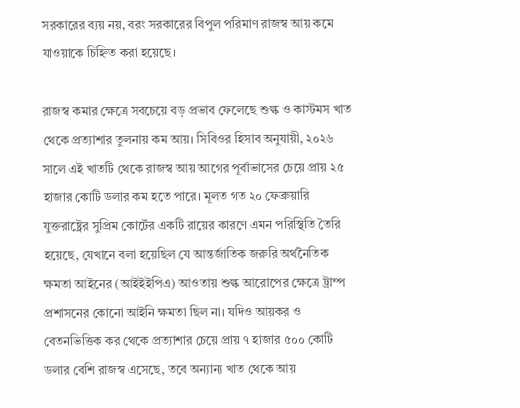সরকারের ব্যয় নয়, বরং সরকারের বিপুল পরিমাণ রাজস্ব আয় কমে যাওয়াকে চিহ্নিত করা হয়েছে।

রাজস্ব কমার ক্ষেত্রে সবচেয়ে বড় প্রভাব ফেলেছে শুল্ক ও কাস্টমস খাত থেকে প্রত্যাশার তুলনায় কম আয়। সিবিওর হিসাব অনুযায়ী, ২০২৬ সালে এই খাতটি থেকে রাজস্ব আয় আগের পূর্বাভাসের চেয়ে প্রায় ২৫ হাজার কোটি ডলার কম হতে পারে। মূলত গত ২০ ফেব্রুয়ারি যুক্তরাষ্ট্রের সুপ্রিম কোর্টের একটি রায়ের কারণে এমন পরিস্থিতি তৈরি হয়েছে, যেখানে বলা হয়েছিল যে আন্তর্জাতিক জরুরি অর্থনৈতিক ক্ষমতা আইনের (আইইইপিএ) আওতায় শুল্ক আরোপের ক্ষেত্রে ট্রাম্প প্রশাসনের কোনো আইনি ক্ষমতা ছিল না। যদিও আয়কর ও বেতনভিত্তিক কর থেকে প্রত্যাশার চেয়ে প্রায় ৭ হাজার ৫০০ কোটি ডলার বেশি রাজস্ব এসেছে, তবে অন্যান্য খাত থেকে আয়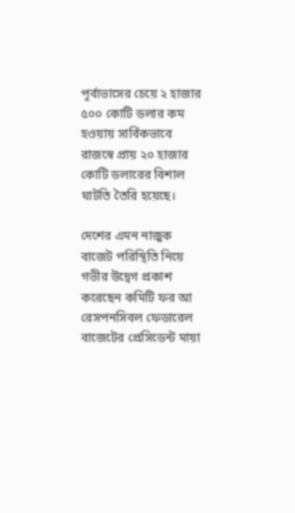পূর্বাভাসের চেয়ে ২ হাজার ৫০০ কোটি ডলার কম হওয়ায় সার্বিকভাবে রাজস্বে প্রায় ২০ হাজার কোটি ডলারের বিশাল ঘাটতি তৈরি হয়েছে।

দেশের এমন নাজুক বাজেট পরিস্থিতি নিয়ে গভীর উদ্বেগ প্রকাশ করেছেন কমিটি ফর আ রেসপনসিবল ফেডারেল বাজেটের প্রেসিডেন্ট মায়া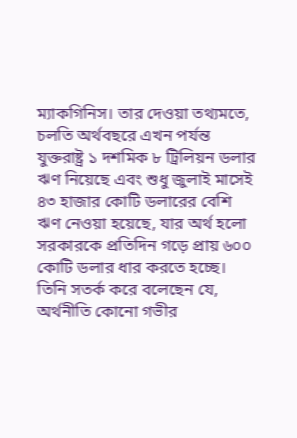ম্যাকগিনিস। তার দেওয়া তথ্যমতে, চলতি অর্থবছরে এখন পর্যন্ত যুক্তরাষ্ট্র ১ দশমিক ৮ ট্রিলিয়ন ডলার ঋণ নিয়েছে এবং শুধু জুলাই মাসেই ৪৩ হাজার কোটি ডলারের বেশি ঋণ নেওয়া হয়েছে, যার অর্থ হলো সরকারকে প্রতিদিন গড়ে প্রায় ৬০০ কোটি ডলার ধার করতে হচ্ছে। তিনি সতর্ক করে বলেছেন যে, অর্থনীতি কোনো গভীর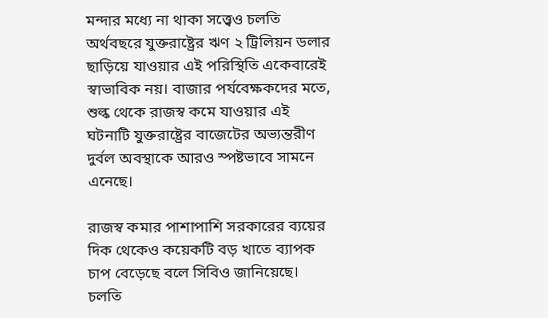মন্দার মধ্যে না থাকা সত্ত্বেও চলতি অর্থবছরে যুক্তরাষ্ট্রের ঋণ ২ ট্রিলিয়ন ডলার ছাড়িয়ে যাওয়ার এই পরিস্থিতি একেবারেই স্বাভাবিক নয়। বাজার পর্যবেক্ষকদের মতে, শুল্ক থেকে রাজস্ব কমে যাওয়ার এই ঘটনাটি যুক্তরাষ্ট্রের বাজেটের অভ্যন্তরীণ দুর্বল অবস্থাকে আরও স্পষ্টভাবে সামনে এনেছে।

রাজস্ব কমার পাশাপাশি সরকারের ব্যয়ের দিক থেকেও কয়েকটি বড় খাতে ব্যাপক চাপ বেড়েছে বলে সিবিও জানিয়েছে। চলতি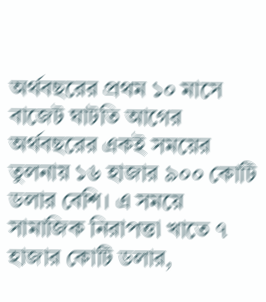অর্থবছরের প্রথম ১০ মাসে বাজেট ঘাটতি আগের অর্থবছরের একই সময়ের তুলনায় ১৬ হাজার ৯০০ কোটি ডলার বেশি। এ সময়ে সামাজিক নিরাপত্তা খাতে ৭ হাজার কোটি ডলার,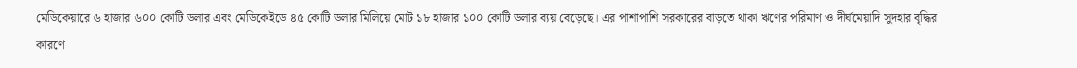মেডিকেয়ারে ৬ হাজার ৬০০ কোটি ডলার এবং মেডিকেইডে ৪৫ কোটি ডলার মিলিয়ে মোট ১৮ হাজার ১০০ কোটি ডলার ব্যয় বেড়েছে। এর পাশাপাশি সরকারের বাড়তে থাকা ঋণের পরিমাণ ও দীর্ঘমেয়াদি সুদহার বৃদ্ধির কারণে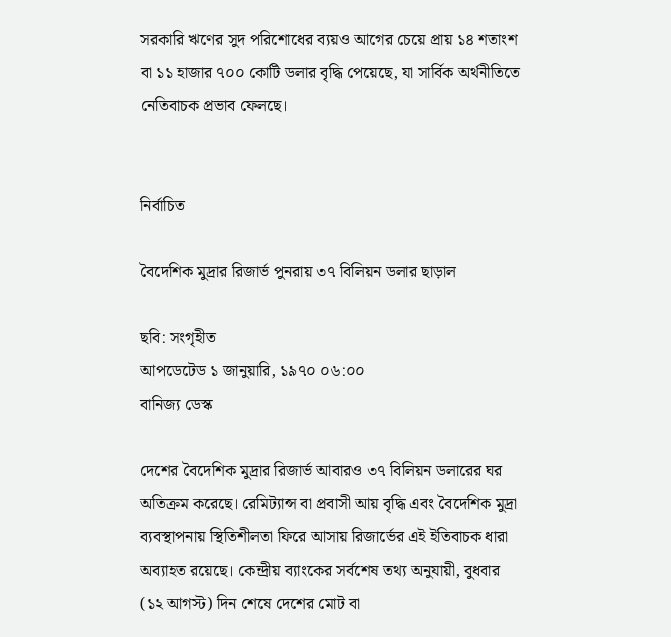সরকারি ঋণের সুদ পরিশোধের ব্যয়ও আগের চেয়ে প্রায় ১৪ শতাংশ বা ১১ হাজার ৭০০ কোটি ডলার বৃদ্ধি পেয়েছে, যা সার্বিক অর্থনীতিতে নেতিবাচক প্রভাব ফেলছে।


নির্বাচিত

বৈদেশিক মুদ্রার রিজার্ভ পুনরায় ৩৭ বিলিয়ন ডলার ছাড়াল

ছবি: সংগৃহীত
আপডেটেড ১ জানুয়ারি, ১৯৭০ ০৬:০০
বানিজ্য ডেস্ক

দেশের বৈদেশিক মুদ্রার রিজার্ভ আবারও ৩৭ বিলিয়ন ডলারের ঘর অতিক্রম করেছে। রেমিট্যান্স বা প্রবাসী আয় বৃদ্ধি এবং বৈদেশিক মুদ্রা ব্যবস্থাপনায় স্থিতিশীলতা ফিরে আসায় রিজার্ভের এই ইতিবাচক ধারা অব্যাহত রয়েছে। কেন্দ্রীয় ব্যাংকের সর্বশেষ তথ্য অনুযায়ী, বুধবার (১২ আগস্ট) দিন শেষে দেশের মোট বা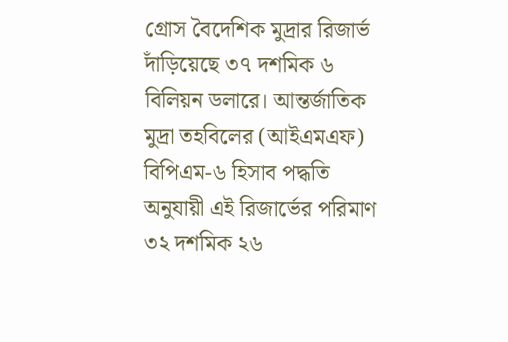গ্রোস বৈদেশিক মুদ্রার রিজার্ভ দাঁড়িয়েছে ৩৭ দশমিক ৬ বিলিয়ন ডলারে। আন্তর্জাতিক মুদ্রা তহবিলের (আইএমএফ) বিপিএম-৬ হিসাব পদ্ধতি অনুযায়ী এই রিজার্ভের পরিমাণ ৩২ দশমিক ২৬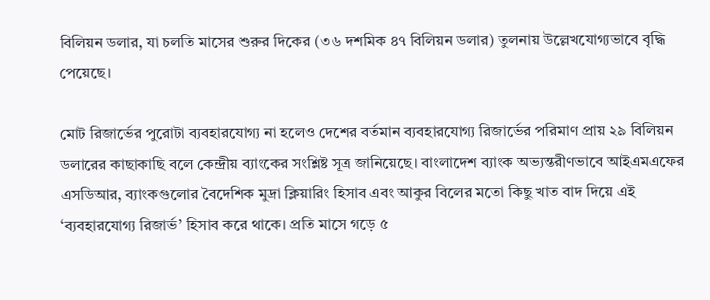বিলিয়ন ডলার, যা চলতি মাসের শুরুর দিকের (৩৬ দশমিক ৪৭ বিলিয়ন ডলার) তুলনায় উল্লেখযোগ্যভাবে বৃদ্ধি পেয়েছে।

মোট রিজার্ভের পুরোটা ব্যবহারযোগ্য না হলেও দেশের বর্তমান ব্যবহারযোগ্য রিজার্ভের পরিমাণ প্রায় ২৯ বিলিয়ন ডলারের কাছাকাছি বলে কেন্দ্রীয় ব্যাংকের সংশ্লিষ্ট সূত্র জানিয়েছে। বাংলাদেশ ব্যাংক অভ্যন্তরীণভাবে আইএমএফের এসডিআর, ব্যাংকগুলোর বৈদেশিক মুদ্রা ক্লিয়ারিং হিসাব এবং আকুর বিলের মতো কিছু খাত বাদ দিয়ে এই ‘ব্যবহারযোগ্য রিজার্ভ’ হিসাব করে থাকে। প্রতি মাসে গড়ে ৫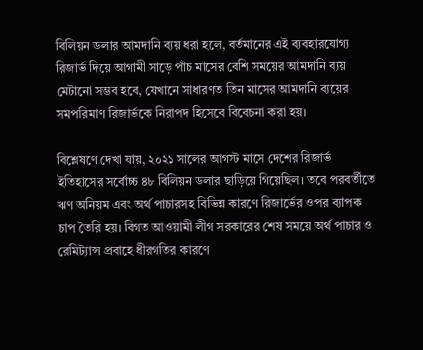বিলিয়ন ডলার আমদানি ব্যয় ধরা হলে, বর্তমানের এই ব্যবহারযোগ্য রিজার্ভ দিয়ে আগামী সাড়ে পাঁচ মাসের বেশি সময়ের আমদানি ব্যয় মেটানো সম্ভব হবে, যেখানে সাধারণত তিন মাসের আমদানি ব্যয়ের সমপরিমাণ রিজার্ভকে নিরাপদ হিসেবে বিবেচনা করা হয়।

বিশ্লেষণে দেখা যায়, ২০২১ সালের আগস্ট মাসে দেশের রিজার্ভ ইতিহাসের সর্বোচ্চ ৪৮ বিলিয়ন ডলার ছাড়িয়ে গিয়েছিল। তবে পরবর্তীতে ঋণ অনিয়ম এবং অর্থ পাচারসহ বিভিন্ন কারণে রিজার্ভের ওপর ব্যাপক চাপ তৈরি হয়। বিগত আওয়ামী লীগ সরকারের শেষ সময়ে অর্থ পাচার ও রেমিট্যান্স প্রবাহে ধীরগতির কারণে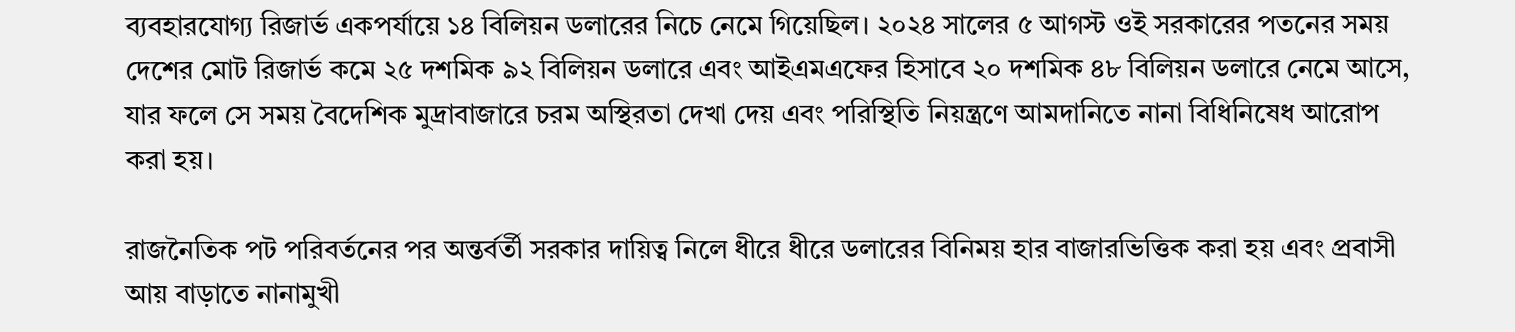ব্যবহারযোগ্য রিজার্ভ একপর্যায়ে ১৪ বিলিয়ন ডলারের নিচে নেমে গিয়েছিল। ২০২৪ সালের ৫ আগস্ট ওই সরকারের পতনের সময় দেশের মোট রিজার্ভ কমে ২৫ দশমিক ৯২ বিলিয়ন ডলারে এবং আইএমএফের হিসাবে ২০ দশমিক ৪৮ বিলিয়ন ডলারে নেমে আসে, যার ফলে সে সময় বৈদেশিক মুদ্রাবাজারে চরম অস্থিরতা দেখা দেয় এবং পরিস্থিতি নিয়ন্ত্রণে আমদানিতে নানা বিধিনিষেধ আরোপ করা হয়।

রাজনৈতিক পট পরিবর্তনের পর অন্তর্বর্তী সরকার দায়িত্ব নিলে ধীরে ধীরে ডলারের বিনিময় হার বাজারভিত্তিক করা হয় এবং প্রবাসী আয় বাড়াতে নানামুখী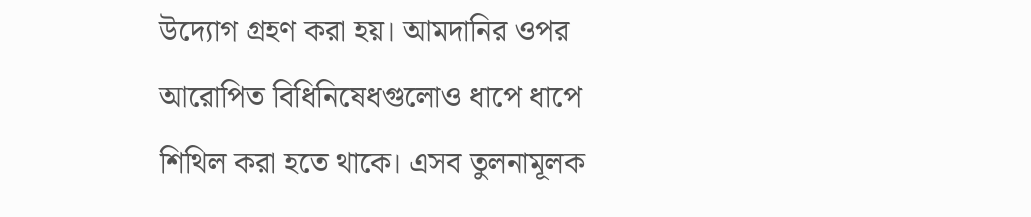উদ্যোগ গ্রহণ করা হয়। আমদানির ওপর আরোপিত বিধিনিষেধগুলোও ধাপে ধাপে শিথিল করা হতে থাকে। এসব তুলনামূলক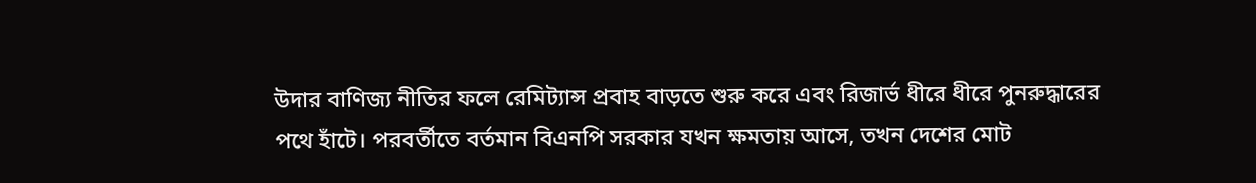উদার বাণিজ্য নীতির ফলে রেমিট্যান্স প্রবাহ বাড়তে শুরু করে এবং রিজার্ভ ধীরে ধীরে পুনরুদ্ধারের পথে হাঁটে। পরবর্তীতে বর্তমান বিএনপি সরকার যখন ক্ষমতায় আসে, তখন দেশের মোট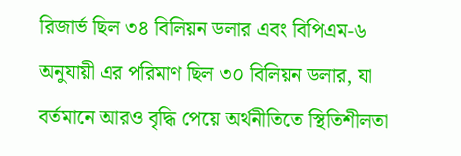রিজার্ভ ছিল ৩৪ বিলিয়ন ডলার এবং বিপিএম-৬ অনুযায়ী এর পরিমাণ ছিল ৩০ বিলিয়ন ডলার, যা বর্তমানে আরও বৃদ্ধি পেয়ে অর্থনীতিতে স্থিতিশীলতা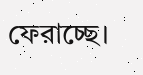ফেরাচ্ছে।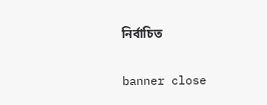নির্বাচিত

banner close